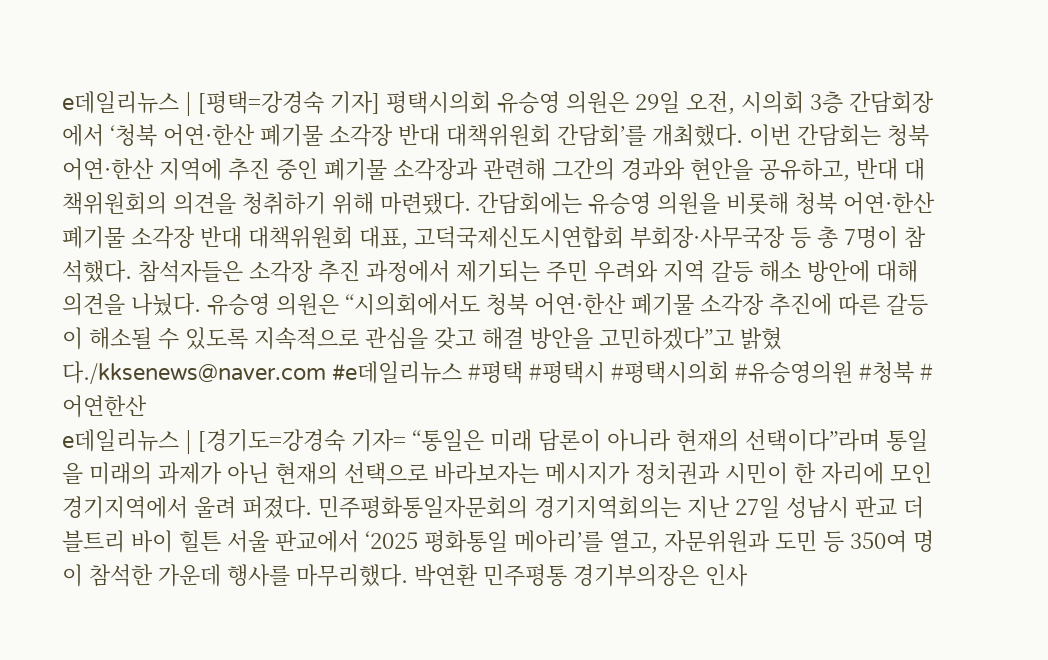e데일리뉴스 | [평택=강경숙 기자] 평택시의회 유승영 의원은 29일 오전, 시의회 3층 간담회장에서 ‘청북 어연·한산 폐기물 소각장 반대 대책위원회 간담회’를 개최했다. 이번 간담회는 청북 어연·한산 지역에 추진 중인 폐기물 소각장과 관련해 그간의 경과와 현안을 공유하고, 반대 대책위원회의 의견을 청취하기 위해 마련됐다. 간담회에는 유승영 의원을 비롯해 청북 어연·한산 폐기물 소각장 반대 대책위원회 대표, 고덕국제신도시연합회 부회장·사무국장 등 총 7명이 참석했다. 참석자들은 소각장 추진 과정에서 제기되는 주민 우려와 지역 갈등 해소 방안에 대해 의견을 나눴다. 유승영 의원은 “시의회에서도 청북 어연·한산 폐기물 소각장 추진에 따른 갈등이 해소될 수 있도록 지속적으로 관심을 갖고 해결 방안을 고민하겠다”고 밝혔다./kksenews@naver.com #e데일리뉴스 #평택 #평택시 #평택시의회 #유승영의원 #청북 #어연한산
e데일리뉴스 | [경기도=강경숙 기자= “통일은 미래 담론이 아니라 현재의 선택이다”라며 통일을 미래의 과제가 아닌 현재의 선택으로 바라보자는 메시지가 정치권과 시민이 한 자리에 모인 경기지역에서 울려 퍼졌다. 민주평화통일자문회의 경기지역회의는 지난 27일 성남시 판교 더블트리 바이 힐튼 서울 판교에서 ‘2025 평화통일 메아리’를 열고, 자문위원과 도민 등 350여 명이 참석한 가운데 행사를 마무리했다. 박연환 민주평통 경기부의장은 인사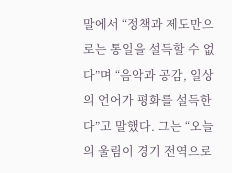말에서 “정책과 제도만으로는 통일을 설득할 수 없다”며 “음악과 공감, 일상의 언어가 평화를 설득한다”고 말했다. 그는 “오늘의 울림이 경기 전역으로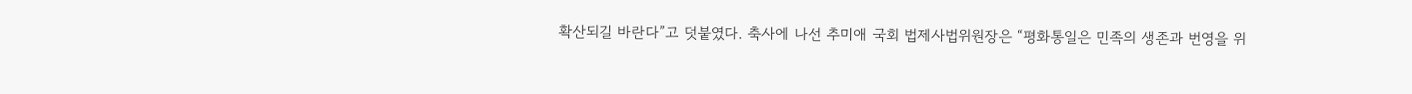확산되길 바란다”고 덧붙였다. 축사에 나선 추미애 국회 법제사법위원장은 “평화통일은 민족의 생존과 번영을 위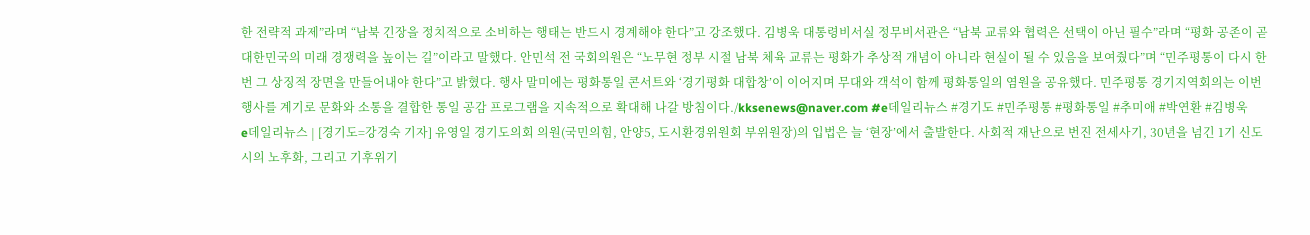한 전략적 과제”라며 “남북 긴장을 정치적으로 소비하는 행태는 반드시 경계해야 한다”고 강조했다. 김병욱 대통령비서실 정무비서관은 “남북 교류와 협력은 선택이 아닌 필수”라며 “평화 공존이 곧 대한민국의 미래 경쟁력을 높이는 길”이라고 말했다. 안민석 전 국회의원은 “노무현 정부 시절 남북 체육 교류는 평화가 추상적 개념이 아니라 현실이 될 수 있음을 보여줬다”며 “민주평통이 다시 한 번 그 상징적 장면을 만들어내야 한다”고 밝혔다. 행사 말미에는 평화통일 콘서트와 ‘경기평화 대합창’이 이어지며 무대와 객석이 함께 평화통일의 염원을 공유했다. 민주평통 경기지역회의는 이번 행사를 계기로 문화와 소통을 결합한 통일 공감 프로그램을 지속적으로 확대해 나갈 방침이다./kksenews@naver.com #e데일리뉴스 #경기도 #민주평통 #평화통일 #추미애 #박연환 #김병욱
e데일리뉴스 | [경기도=강경숙 기자] 유영일 경기도의회 의원(국민의힘, 안양5, 도시환경위원회 부위원장)의 입법은 늘 ‘현장’에서 출발한다. 사회적 재난으로 번진 전세사기, 30년을 넘긴 1기 신도시의 노후화, 그리고 기후위기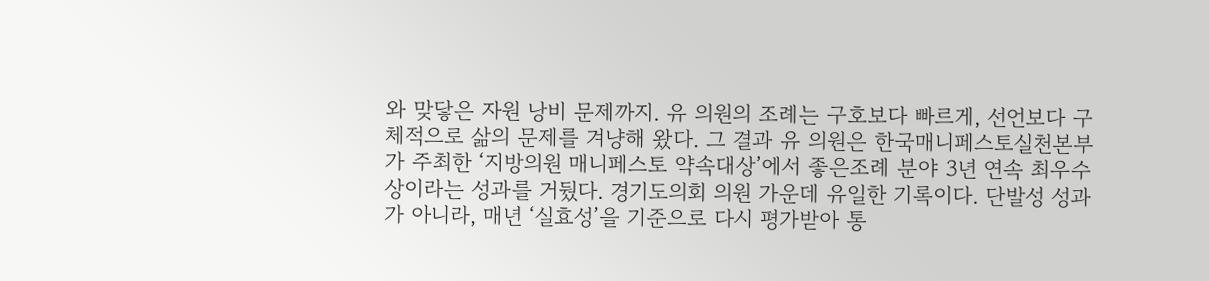와 맞닿은 자원 낭비 문제까지. 유 의원의 조례는 구호보다 빠르게, 선언보다 구체적으로 삶의 문제를 겨냥해 왔다. 그 결과 유 의원은 한국매니페스토실천본부가 주최한 ‘지방의원 매니페스토 약속대상’에서 좋은조례 분야 3년 연속 최우수상이라는 성과를 거뒀다. 경기도의회 의원 가운데 유일한 기록이다. 단발성 성과가 아니라, 매년 ‘실효성’을 기준으로 다시 평가받아 통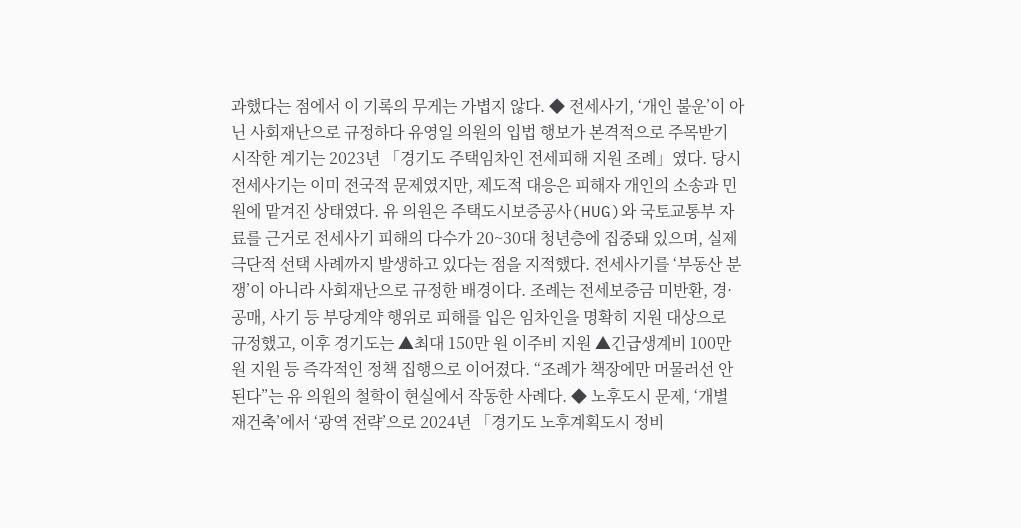과했다는 점에서 이 기록의 무게는 가볍지 않다. ◆ 전세사기, ‘개인 불운’이 아닌 사회재난으로 규정하다 유영일 의원의 입법 행보가 본격적으로 주목받기 시작한 계기는 2023년 「경기도 주택임차인 전세피해 지원 조례」였다. 당시 전세사기는 이미 전국적 문제였지만, 제도적 대응은 피해자 개인의 소송과 민원에 맡겨진 상태였다. 유 의원은 주택도시보증공사(HUG)와 국토교통부 자료를 근거로 전세사기 피해의 다수가 20~30대 청년층에 집중돼 있으며, 실제 극단적 선택 사례까지 발생하고 있다는 점을 지적했다. 전세사기를 ‘부동산 분쟁’이 아니라 사회재난으로 규정한 배경이다. 조례는 전세보증금 미반환, 경·공매, 사기 등 부당계약 행위로 피해를 입은 임차인을 명확히 지원 대상으로 규정했고, 이후 경기도는 ▲최대 150만 원 이주비 지원 ▲긴급생계비 100만 원 지원 등 즉각적인 정책 집행으로 이어졌다. “조례가 책장에만 머물러선 안 된다”는 유 의원의 철학이 현실에서 작동한 사례다. ◆ 노후도시 문제, ‘개별 재건축’에서 ‘광역 전략’으로 2024년 「경기도 노후계획도시 정비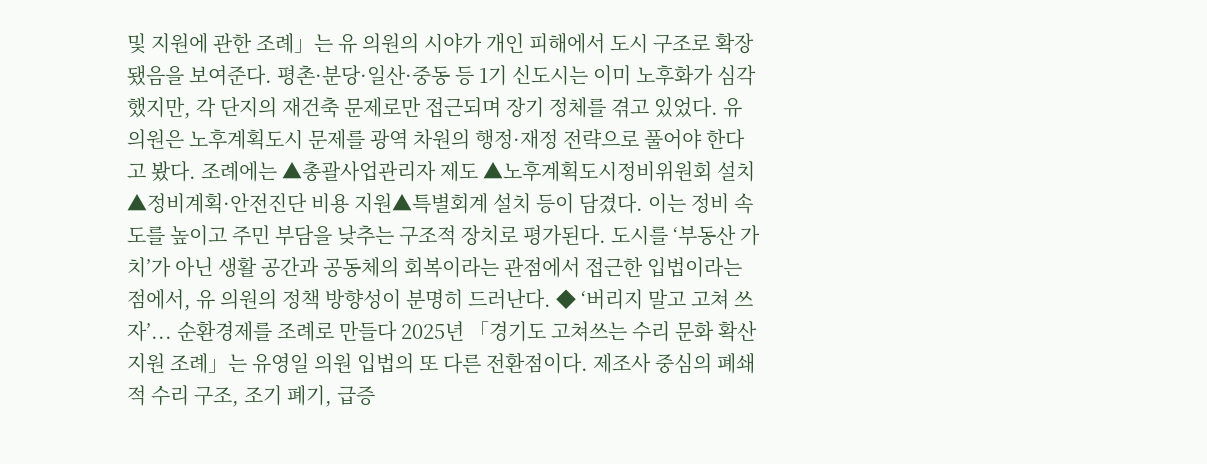및 지원에 관한 조례」는 유 의원의 시야가 개인 피해에서 도시 구조로 확장됐음을 보여준다. 평촌·분당·일산·중동 등 1기 신도시는 이미 노후화가 심각했지만, 각 단지의 재건축 문제로만 접근되며 장기 정체를 겪고 있었다. 유 의원은 노후계획도시 문제를 광역 차원의 행정·재정 전략으로 풀어야 한다고 봤다. 조례에는 ▲총괄사업관리자 제도 ▲노후계획도시정비위원회 설치▲정비계획·안전진단 비용 지원▲특별회계 설치 등이 담겼다. 이는 정비 속도를 높이고 주민 부담을 낮추는 구조적 장치로 평가된다. 도시를 ‘부동산 가치’가 아닌 생활 공간과 공동체의 회복이라는 관점에서 접근한 입법이라는 점에서, 유 의원의 정책 방향성이 분명히 드러난다. ◆ ‘버리지 말고 고쳐 쓰자’... 순환경제를 조례로 만들다 2025년 「경기도 고쳐쓰는 수리 문화 확산 지원 조례」는 유영일 의원 입법의 또 다른 전환점이다. 제조사 중심의 폐쇄적 수리 구조, 조기 폐기, 급증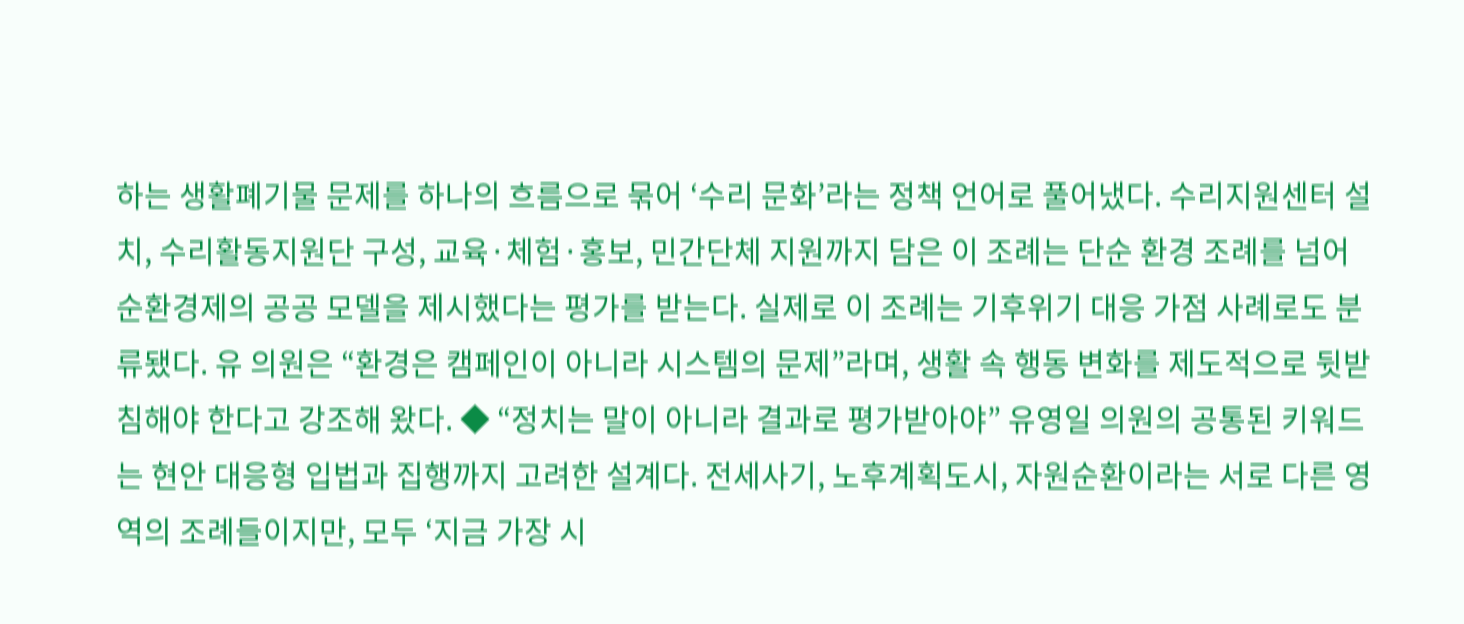하는 생활폐기물 문제를 하나의 흐름으로 묶어 ‘수리 문화’라는 정책 언어로 풀어냈다. 수리지원센터 설치, 수리활동지원단 구성, 교육·체험·홍보, 민간단체 지원까지 담은 이 조례는 단순 환경 조례를 넘어 순환경제의 공공 모델을 제시했다는 평가를 받는다. 실제로 이 조례는 기후위기 대응 가점 사례로도 분류됐다. 유 의원은 “환경은 캠페인이 아니라 시스템의 문제”라며, 생활 속 행동 변화를 제도적으로 뒷받침해야 한다고 강조해 왔다. ◆ “정치는 말이 아니라 결과로 평가받아야” 유영일 의원의 공통된 키워드는 현안 대응형 입법과 집행까지 고려한 설계다. 전세사기, 노후계획도시, 자원순환이라는 서로 다른 영역의 조례들이지만, 모두 ‘지금 가장 시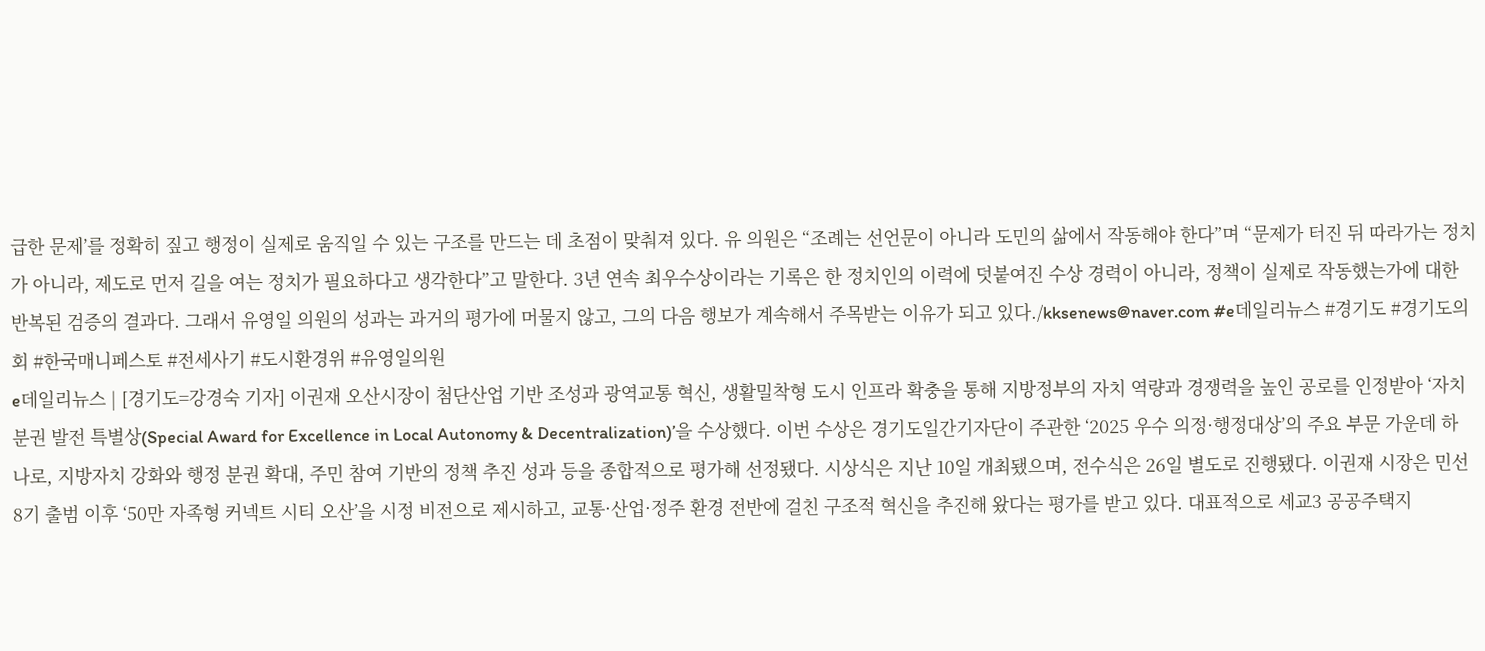급한 문제’를 정확히 짚고 행정이 실제로 움직일 수 있는 구조를 만드는 데 초점이 맞춰져 있다. 유 의원은 “조례는 선언문이 아니라 도민의 삶에서 작동해야 한다”며 “문제가 터진 뒤 따라가는 정치가 아니라, 제도로 먼저 길을 여는 정치가 필요하다고 생각한다”고 말한다. 3년 연속 최우수상이라는 기록은 한 정치인의 이력에 덧붙여진 수상 경력이 아니라, 정책이 실제로 작동했는가에 대한 반복된 검증의 결과다. 그래서 유영일 의원의 성과는 과거의 평가에 머물지 않고, 그의 다음 행보가 계속해서 주목받는 이유가 되고 있다./kksenews@naver.com #e데일리뉴스 #경기도 #경기도의회 #한국매니페스토 #전세사기 #도시환경위 #유영일의원
e데일리뉴스 | [경기도=강경숙 기자] 이권재 오산시장이 첨단산업 기반 조성과 광역교통 혁신, 생활밀착형 도시 인프라 확충을 통해 지방정부의 자치 역량과 경쟁력을 높인 공로를 인정받아 ‘자치분권 발전 특별상(Special Award for Excellence in Local Autonomy & Decentralization)’을 수상했다. 이번 수상은 경기도일간기자단이 주관한 ‘2025 우수 의정·행정대상’의 주요 부문 가운데 하나로, 지방자치 강화와 행정 분권 확대, 주민 참여 기반의 정책 추진 성과 등을 종합적으로 평가해 선정됐다. 시상식은 지난 10일 개최됐으며, 전수식은 26일 별도로 진행됐다. 이권재 시장은 민선 8기 출범 이후 ‘50만 자족형 커넥트 시티 오산’을 시정 비전으로 제시하고, 교통·산업·정주 환경 전반에 걸친 구조적 혁신을 추진해 왔다는 평가를 받고 있다. 대표적으로 세교3 공공주택지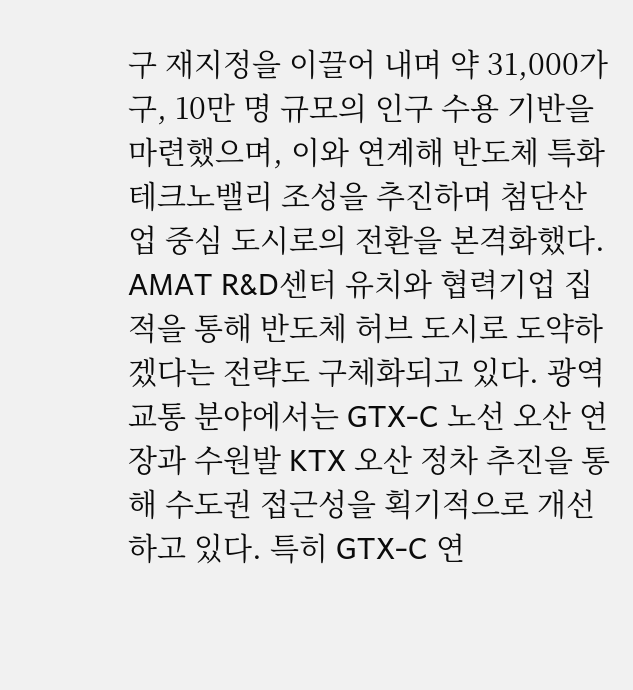구 재지정을 이끌어 내며 약 31,000가구, 10만 명 규모의 인구 수용 기반을 마련했으며, 이와 연계해 반도체 특화 테크노밸리 조성을 추진하며 첨단산업 중심 도시로의 전환을 본격화했다. AMAT R&D센터 유치와 협력기업 집적을 통해 반도체 허브 도시로 도약하겠다는 전략도 구체화되고 있다. 광역교통 분야에서는 GTX-C 노선 오산 연장과 수원발 KTX 오산 정차 추진을 통해 수도권 접근성을 획기적으로 개선하고 있다. 특히 GTX-C 연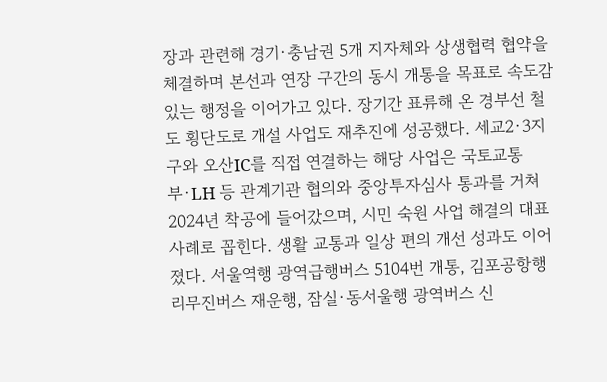장과 관련해 경기·충남권 5개 지자체와 상생협력 협약을 체결하며 본선과 연장 구간의 동시 개통을 목표로 속도감 있는 행정을 이어가고 있다. 장기간 표류해 온 경부선 철도 횡단도로 개설 사업도 재추진에 성공했다. 세교2·3지구와 오산IC를 직접 연결하는 해당 사업은 국토교통부·LH 등 관계기관 협의와 중앙투자심사 통과를 거쳐 2024년 착공에 들어갔으며, 시민 숙원 사업 해결의 대표 사례로 꼽힌다. 생활 교통과 일상 편의 개선 성과도 이어졌다. 서울역행 광역급행버스 5104번 개통, 김포공항행 리무진버스 재운행, 잠실·동서울행 광역버스 신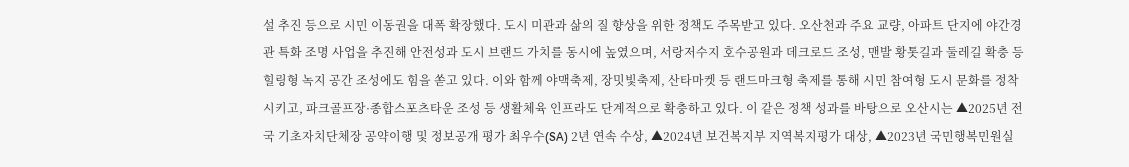설 추진 등으로 시민 이동권을 대폭 확장했다. 도시 미관과 삶의 질 향상을 위한 정책도 주목받고 있다. 오산천과 주요 교량, 아파트 단지에 야간경관 특화 조명 사업을 추진해 안전성과 도시 브랜드 가치를 동시에 높였으며, 서랑저수지 호수공원과 데크로드 조성, 맨발 황톳길과 둘레길 확충 등 힐링형 녹지 공간 조성에도 힘을 쏟고 있다. 이와 함께 야맥축제, 장밋빛축제, 산타마켓 등 랜드마크형 축제를 통해 시민 참여형 도시 문화를 정착시키고, 파크골프장·종합스포츠타운 조성 등 생활체육 인프라도 단계적으로 확충하고 있다. 이 같은 정책 성과를 바탕으로 오산시는 ▲2025년 전국 기초자치단체장 공약이행 및 정보공개 평가 최우수(SA) 2년 연속 수상, ▲2024년 보건복지부 지역복지평가 대상, ▲2023년 국민행복민원실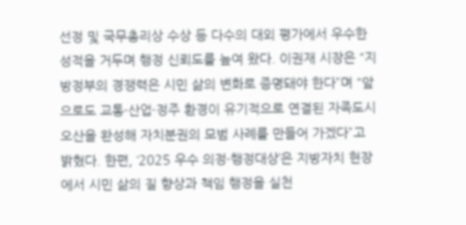선정 및 국무총리상 수상 등 다수의 대외 평가에서 우수한 성적을 거두며 행정 신뢰도를 높여 왔다. 이권재 시장은 “지방정부의 경쟁력은 시민 삶의 변화로 증명돼야 한다”며 “앞으로도 교통·산업·정주 환경이 유기적으로 연결된 자족도시 오산을 완성해 자치분권의 모범 사례를 만들어 가겠다”고 밝혔다. 한편, ‘2025 우수 의정·행정대상’은 지방자치 현장에서 시민 삶의 질 향상과 책임 행정을 실천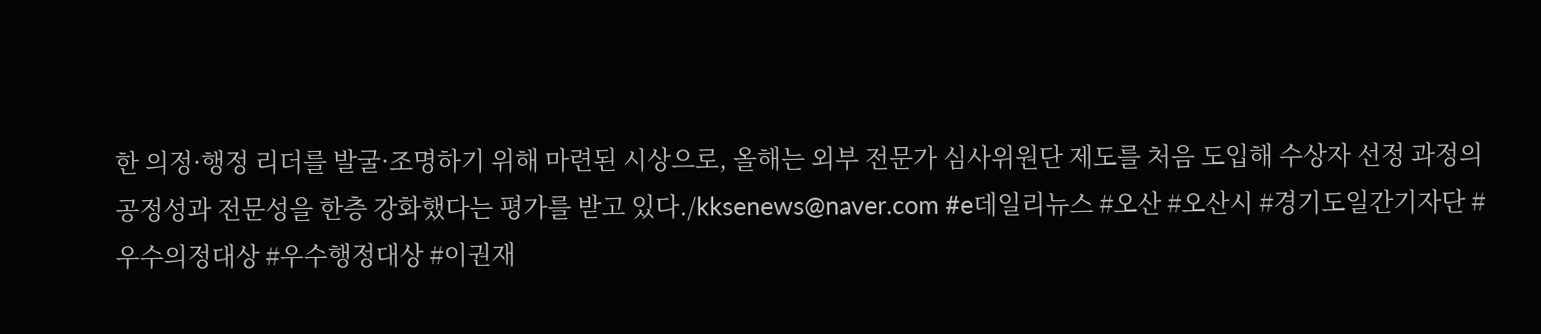한 의정·행정 리더를 발굴·조명하기 위해 마련된 시상으로, 올해는 외부 전문가 심사위원단 제도를 처음 도입해 수상자 선정 과정의 공정성과 전문성을 한층 강화했다는 평가를 받고 있다./kksenews@naver.com #e데일리뉴스 #오산 #오산시 #경기도일간기자단 #우수의정대상 #우수행정대상 #이권재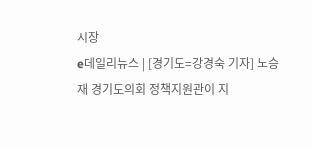시장
e데일리뉴스 | [경기도=강경숙 기자] 노승재 경기도의회 정책지원관이 지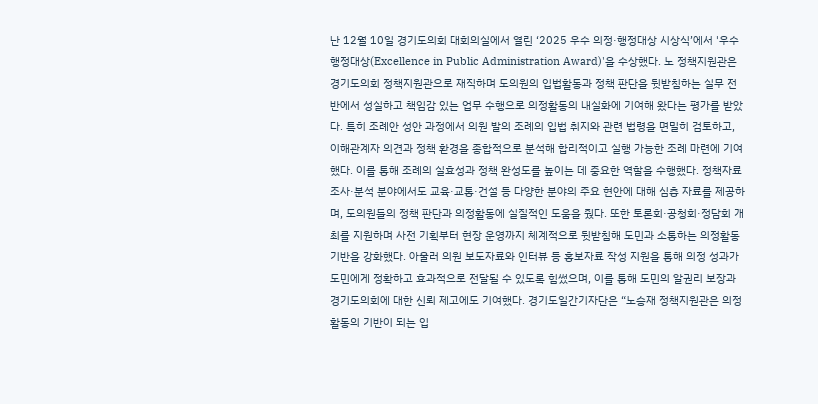난 12월 10일 경기도의회 대회의실에서 열린 ‘2025 우수 의정·행정대상 시상식’에서 '우수행정대상(Excellence in Public Administration Award)'을 수상했다. 노 정책지원관은 경기도의회 정책지원관으로 재직하며 도의원의 입법활동과 정책 판단을 뒷받침하는 실무 전반에서 성실하고 책임감 있는 업무 수행으로 의정활동의 내실화에 기여해 왔다는 평가를 받았다. 특히 조례안 성안 과정에서 의원 발의 조례의 입법 취지와 관련 법령을 면밀히 검토하고, 이해관계자 의견과 정책 환경을 종합적으로 분석해 합리적이고 실행 가능한 조례 마련에 기여했다. 이를 통해 조례의 실효성과 정책 완성도를 높이는 데 중요한 역할을 수행했다. 정책자료 조사·분석 분야에서도 교육·교통·건설 등 다양한 분야의 주요 현안에 대해 심층 자료를 제공하며, 도의원들의 정책 판단과 의정활동에 실질적인 도움을 줬다. 또한 토론회·공청회·정담회 개최를 지원하며 사전 기획부터 현장 운영까지 체계적으로 뒷받침해 도민과 소통하는 의정활동 기반을 강화했다. 아울러 의원 보도자료와 인터뷰 등 홍보자료 작성 지원을 통해 의정 성과가 도민에게 정확하고 효과적으로 전달될 수 있도록 힘썼으며, 이를 통해 도민의 알권리 보장과 경기도의회에 대한 신뢰 제고에도 기여했다. 경기도일간기자단은 “노승재 정책지원관은 의정활동의 기반이 되는 입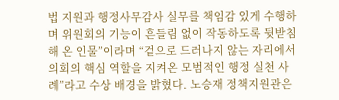법 지원과 행정사무감사 실무를 책임감 있게 수행하며 위원회의 기능이 흔들림 없이 작동하도록 뒷받침해 온 인물”이라며 “겉으로 드러나지 않는 자리에서 의회의 핵심 역할을 지켜온 모범적인 행정 실천 사례”라고 수상 배경을 밝혔다. 노승재 정책지원관은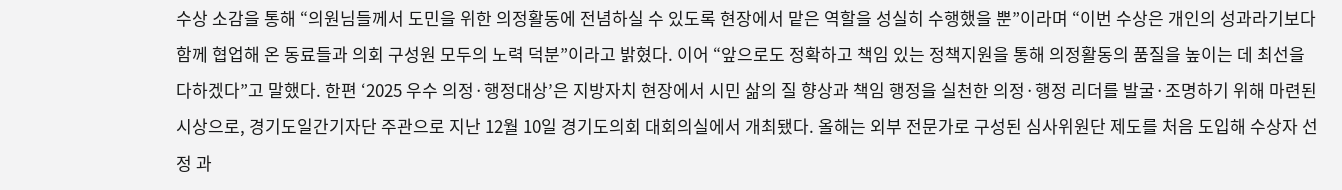수상 소감을 통해 “의원님들께서 도민을 위한 의정활동에 전념하실 수 있도록 현장에서 맡은 역할을 성실히 수행했을 뿐”이라며 “이번 수상은 개인의 성과라기보다 함께 협업해 온 동료들과 의회 구성원 모두의 노력 덕분”이라고 밝혔다. 이어 “앞으로도 정확하고 책임 있는 정책지원을 통해 의정활동의 품질을 높이는 데 최선을 다하겠다”고 말했다. 한편 ‘2025 우수 의정·행정대상’은 지방자치 현장에서 시민 삶의 질 향상과 책임 행정을 실천한 의정·행정 리더를 발굴·조명하기 위해 마련된 시상으로, 경기도일간기자단 주관으로 지난 12월 10일 경기도의회 대회의실에서 개최됐다. 올해는 외부 전문가로 구성된 심사위원단 제도를 처음 도입해 수상자 선정 과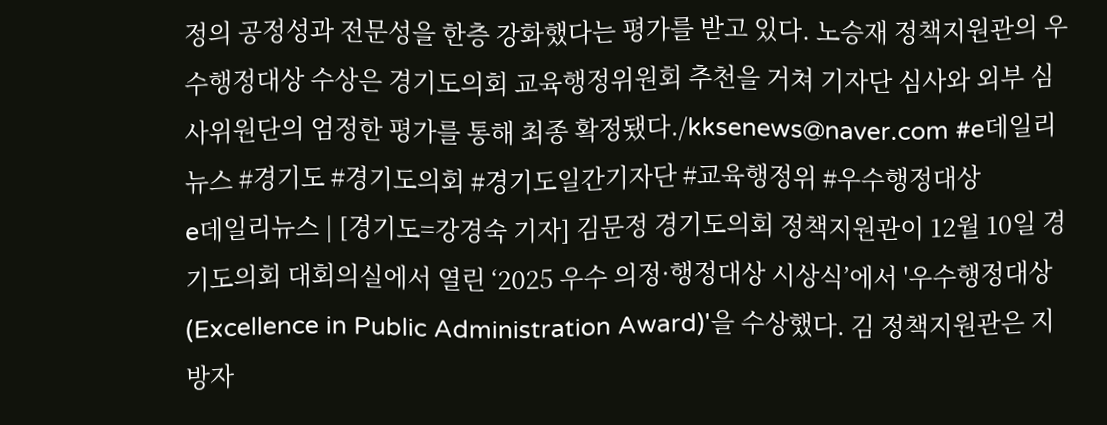정의 공정성과 전문성을 한층 강화했다는 평가를 받고 있다. 노승재 정책지원관의 우수행정대상 수상은 경기도의회 교육행정위원회 추천을 거쳐 기자단 심사와 외부 심사위원단의 엄정한 평가를 통해 최종 확정됐다./kksenews@naver.com #e데일리뉴스 #경기도 #경기도의회 #경기도일간기자단 #교육행정위 #우수행정대상
e데일리뉴스 | [경기도=강경숙 기자] 김문정 경기도의회 정책지원관이 12월 10일 경기도의회 대회의실에서 열린 ‘2025 우수 의정·행정대상 시상식’에서 '우수행정대상(Excellence in Public Administration Award)'을 수상했다. 김 정책지원관은 지방자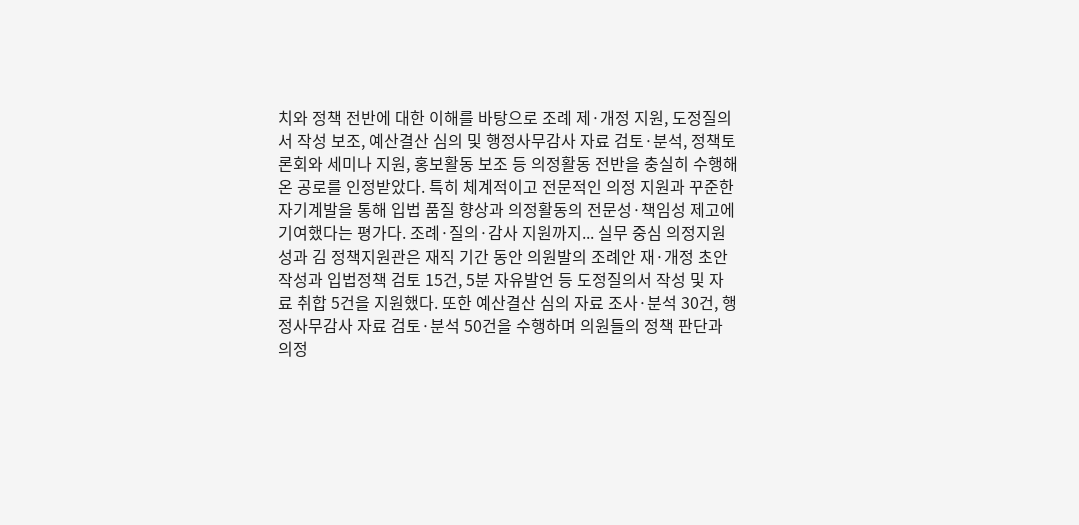치와 정책 전반에 대한 이해를 바탕으로 조례 제·개정 지원, 도정질의서 작성 보조, 예산결산 심의 및 행정사무감사 자료 검토·분석, 정책토론회와 세미나 지원, 홍보활동 보조 등 의정활동 전반을 충실히 수행해 온 공로를 인정받았다. 특히 체계적이고 전문적인 의정 지원과 꾸준한 자기계발을 통해 입법 품질 향상과 의정활동의 전문성·책임성 제고에 기여했다는 평가다. 조례·질의·감사 지원까지... 실무 중심 의정지원 성과 김 정책지원관은 재직 기간 동안 의원발의 조례안 재·개정 초안 작성과 입법정책 검토 15건, 5분 자유발언 등 도정질의서 작성 및 자료 취합 5건을 지원했다. 또한 예산결산 심의 자료 조사·분석 30건, 행정사무감사 자료 검토·분석 50건을 수행하며 의원들의 정책 판단과 의정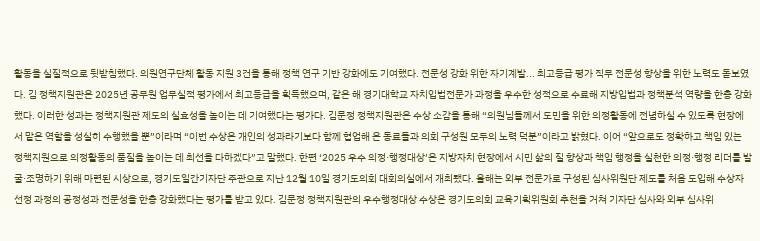활동을 실질적으로 뒷받침했다. 의원연구단체 활동 지원 3건을 통해 정책 연구 기반 강화에도 기여했다. 전문성 강화 위한 자기계발... 최고등급 평가 직무 전문성 향상을 위한 노력도 돋보였다. 김 정책지원관은 2025년 공무원 업무실적 평가에서 최고등급을 획득했으며, 같은 해 경기대학교 자치입법전문가 과정을 우수한 성적으로 수료해 지방입법과 정책분석 역량을 한층 강화했다. 이러한 성과는 정책지원관 제도의 실효성을 높이는 데 기여했다는 평가다. 김문정 정책지원관은 수상 소감을 통해 “의원님들께서 도민을 위한 의정활동에 전념하실 수 있도록 현장에서 맡은 역할을 성실히 수행했을 뿐”이라며 “이번 수상은 개인의 성과라기보다 함께 협업해 온 동료들과 의회 구성원 모두의 노력 덕분”이라고 밝혔다. 이어 “앞으로도 정확하고 책임 있는 정책지원으로 의정활동의 품질을 높이는 데 최선을 다하겠다”고 말했다. 한편 ‘2025 우수 의정·행정대상’은 지방자치 현장에서 시민 삶의 질 향상과 책임 행정을 실천한 의정·행정 리더를 발굴·조명하기 위해 마련된 시상으로, 경기도일간기자단 주관으로 지난 12월 10일 경기도의회 대회의실에서 개최됐다. 올해는 외부 전문가로 구성된 심사위원단 제도를 처음 도입해 수상자 선정 과정의 공정성과 전문성을 한층 강화했다는 평가를 받고 있다. 김문정 정책지원관의 우수행정대상 수상은 경기도의회 교육기획위원회 추천을 거쳐 기자단 심사와 외부 심사위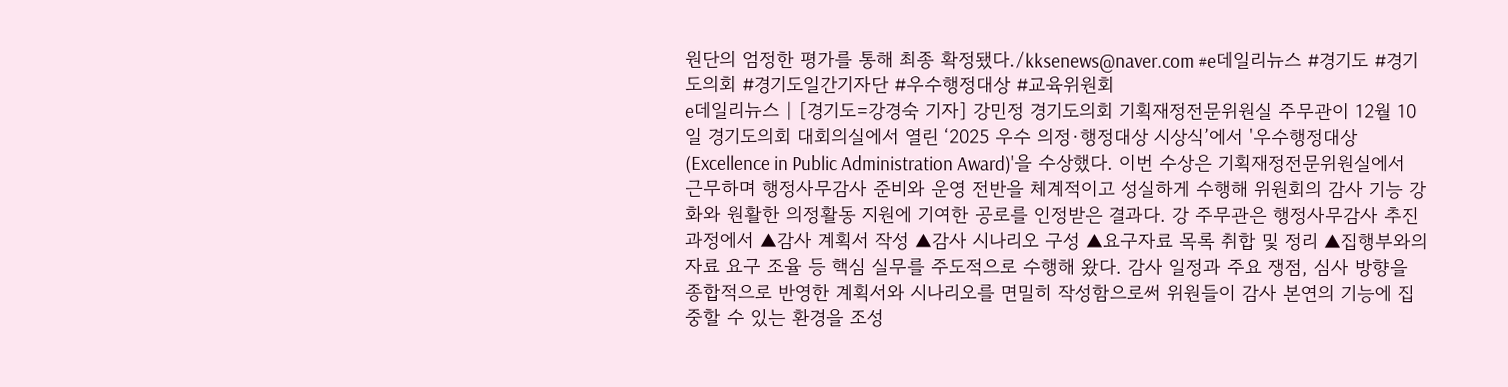원단의 엄정한 평가를 통해 최종 확정됐다./kksenews@naver.com #e데일리뉴스 #경기도 #경기도의회 #경기도일간기자단 #우수행정대상 #교육위원회
e데일리뉴스 | [경기도=강경숙 기자] 강민정 경기도의회 기획재정전문위원실 주무관이 12월 10일 경기도의회 대회의실에서 열린 ‘2025 우수 의정·행정대상 시상식’에서 '우수행정대상(Excellence in Public Administration Award)'을 수상했다. 이번 수상은 기획재정전문위원실에서 근무하며 행정사무감사 준비와 운영 전반을 체계적이고 성실하게 수행해 위원회의 감사 기능 강화와 원활한 의정활동 지원에 기여한 공로를 인정받은 결과다. 강 주무관은 행정사무감사 추진 과정에서 ▲감사 계획서 작성 ▲감사 시나리오 구성 ▲요구자료 목록 취합 및 정리 ▲집행부와의 자료 요구 조율 등 핵심 실무를 주도적으로 수행해 왔다. 감사 일정과 주요 쟁점, 심사 방향을 종합적으로 반영한 계획서와 시나리오를 면밀히 작성함으로써 위원들이 감사 본연의 기능에 집중할 수 있는 환경을 조성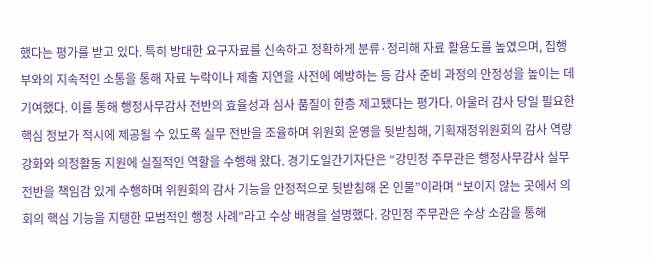했다는 평가를 받고 있다. 특히 방대한 요구자료를 신속하고 정확하게 분류·정리해 자료 활용도를 높였으며, 집행부와의 지속적인 소통을 통해 자료 누락이나 제출 지연을 사전에 예방하는 등 감사 준비 과정의 안정성을 높이는 데 기여했다. 이를 통해 행정사무감사 전반의 효율성과 심사 품질이 한층 제고됐다는 평가다. 아울러 감사 당일 필요한 핵심 정보가 적시에 제공될 수 있도록 실무 전반을 조율하며 위원회 운영을 뒷받침해, 기획재정위원회의 감사 역량 강화와 의정활동 지원에 실질적인 역할을 수행해 왔다. 경기도일간기자단은 “강민정 주무관은 행정사무감사 실무 전반을 책임감 있게 수행하며 위원회의 감사 기능을 안정적으로 뒷받침해 온 인물”이라며 “보이지 않는 곳에서 의회의 핵심 기능을 지탱한 모범적인 행정 사례”라고 수상 배경을 설명했다. 강민정 주무관은 수상 소감을 통해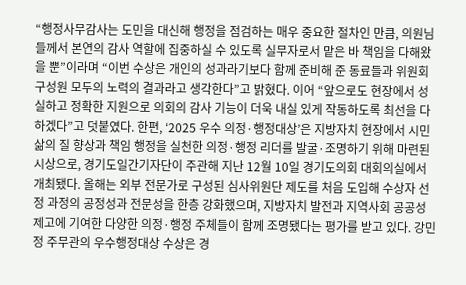“행정사무감사는 도민을 대신해 행정을 점검하는 매우 중요한 절차인 만큼, 의원님들께서 본연의 감사 역할에 집중하실 수 있도록 실무자로서 맡은 바 책임을 다해왔을 뿐”이라며 “이번 수상은 개인의 성과라기보다 함께 준비해 준 동료들과 위원회 구성원 모두의 노력의 결과라고 생각한다”고 밝혔다. 이어 “앞으로도 현장에서 성실하고 정확한 지원으로 의회의 감사 기능이 더욱 내실 있게 작동하도록 최선을 다하겠다”고 덧붙였다. 한편, ‘2025 우수 의정·행정대상’은 지방자치 현장에서 시민 삶의 질 향상과 책임 행정을 실천한 의정·행정 리더를 발굴·조명하기 위해 마련된 시상으로, 경기도일간기자단이 주관해 지난 12월 10일 경기도의회 대회의실에서 개최됐다. 올해는 외부 전문가로 구성된 심사위원단 제도를 처음 도입해 수상자 선정 과정의 공정성과 전문성을 한층 강화했으며, 지방자치 발전과 지역사회 공공성 제고에 기여한 다양한 의정·행정 주체들이 함께 조명됐다는 평가를 받고 있다. 강민정 주무관의 우수행정대상 수상은 경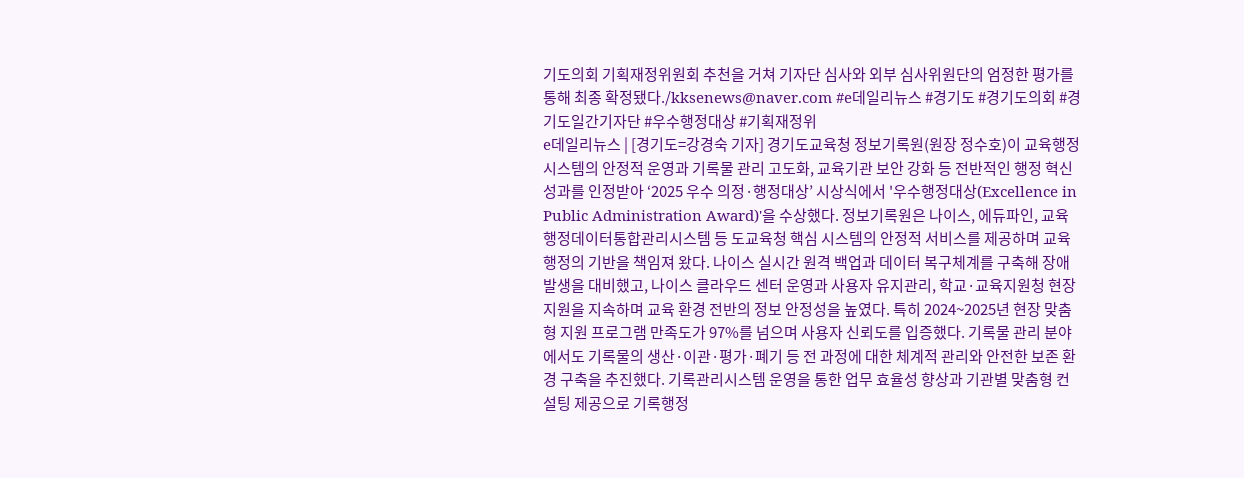기도의회 기획재정위원회 추천을 거쳐 기자단 심사와 외부 심사위원단의 엄정한 평가를 통해 최종 확정됐다./kksenews@naver.com #e데일리뉴스 #경기도 #경기도의회 #경기도일간기자단 #우수행정대상 #기획재정위
e데일리뉴스 | [경기도=강경숙 기자] 경기도교육청 정보기록원(원장 정수호)이 교육행정 시스템의 안정적 운영과 기록물 관리 고도화, 교육기관 보안 강화 등 전반적인 행정 혁신 성과를 인정받아 ‘2025 우수 의정·행정대상’ 시상식에서 '우수행정대상(Excellence in Public Administration Award)'을 수상했다. 정보기록원은 나이스, 에듀파인, 교육행정데이터통합관리시스템 등 도교육청 핵심 시스템의 안정적 서비스를 제공하며 교육행정의 기반을 책임져 왔다. 나이스 실시간 원격 백업과 데이터 복구체계를 구축해 장애 발생을 대비했고, 나이스 클라우드 센터 운영과 사용자 유지관리, 학교·교육지원청 현장 지원을 지속하며 교육 환경 전반의 정보 안정성을 높였다. 특히 2024~2025년 현장 맞춤형 지원 프로그램 만족도가 97%를 넘으며 사용자 신뢰도를 입증했다. 기록물 관리 분야에서도 기록물의 생산·이관·평가·폐기 등 전 과정에 대한 체계적 관리와 안전한 보존 환경 구축을 추진했다. 기록관리시스템 운영을 통한 업무 효율성 향상과 기관별 맞춤형 컨설팅 제공으로 기록행정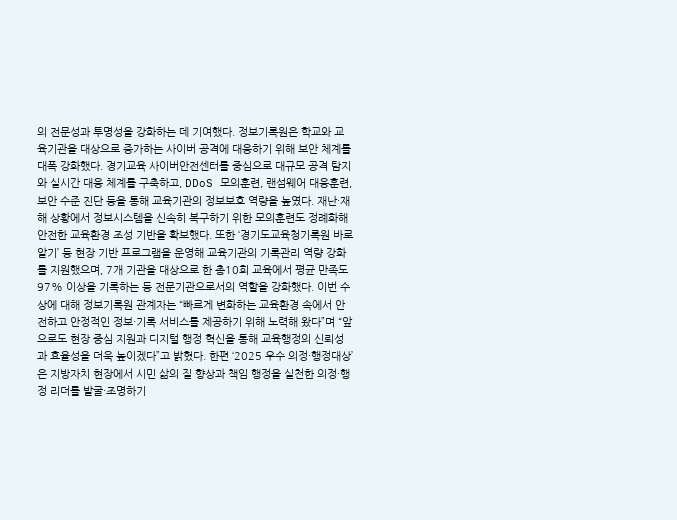의 전문성과 투명성을 강화하는 데 기여했다. 정보기록원은 학교와 교육기관을 대상으로 증가하는 사이버 공격에 대응하기 위해 보안 체계를 대폭 강화했다. 경기교육 사이버안전센터를 중심으로 대규모 공격 탐지와 실시간 대응 체계를 구축하고, DDoS 모의훈련, 랜섬웨어 대응훈련, 보안 수준 진단 등을 통해 교육기관의 정보보호 역량을 높였다. 재난·재해 상황에서 정보시스템을 신속히 복구하기 위한 모의훈련도 정례화해 안전한 교육환경 조성 기반을 확보했다. 또한 ‘경기도교육청기록원 바로알기’ 등 현장 기반 프로그램을 운영해 교육기관의 기록관리 역량 강화를 지원했으며, 7개 기관을 대상으로 한 총10회 교육에서 평균 만족도 97% 이상을 기록하는 등 전문기관으로서의 역할을 강화했다. 이번 수상에 대해 정보기록원 관계자는 “빠르게 변화하는 교육환경 속에서 안전하고 안정적인 정보·기록 서비스를 제공하기 위해 노력해 왔다”며 “앞으로도 현장 중심 지원과 디지털 행정 혁신을 통해 교육행정의 신뢰성과 효율성을 더욱 높이겠다”고 밝혔다. 한편 ‘2025 우수 의정·행정대상’은 지방자치 현장에서 시민 삶의 질 향상과 책임 행정을 실천한 의정·행정 리더를 발굴·조명하기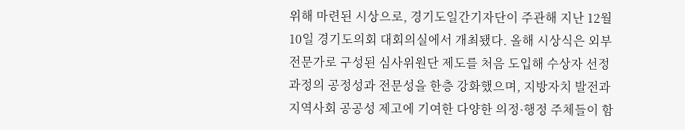위해 마련된 시상으로, 경기도일간기자단이 주관해 지난 12월 10일 경기도의회 대회의실에서 개최됐다. 올해 시상식은 외부 전문가로 구성된 심사위원단 제도를 처음 도입해 수상자 선정 과정의 공정성과 전문성을 한층 강화했으며, 지방자치 발전과 지역사회 공공성 제고에 기여한 다양한 의정·행정 주체들이 함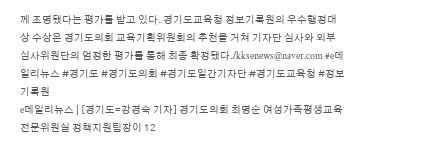께 조명됐다는 평가를 받고 있다. 경기도교육청 정보기록원의 우수행정대상 수상은 경기도의회 교육기획위원회의 추천을 거쳐 기자단 심사와 외부 심사위원단의 엄정한 평가를 통해 최종 확정됐다./kksenews@naver.com #e데일리뉴스 #경기도 #경기도의회 #경기도일간기자단 #경기도교육청 #정보기록원
e데일리뉴스 | [경기도=강경숙 기자] 경기도의회 최명순 여성가족평생교육전문위원실 정책지원팀장이 12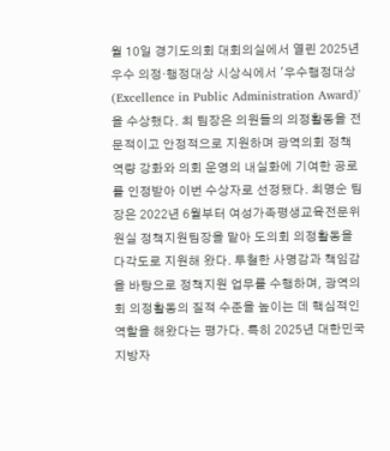월 10일 경기도의회 대회의실에서 열린 2025년 우수 의정·행정대상 시상식에서 '우수행정대상(Excellence in Public Administration Award)'을 수상했다. 최 팀장은 의원들의 의정활동을 전문적이고 안정적으로 지원하며 광역의회 정책 역량 강화와 의회 운영의 내실화에 기여한 공로를 인정받아 이번 수상자로 선정됐다. 최명순 팀장은 2022년 6월부터 여성가족평생교육전문위원실 정책지원팀장을 맡아 도의회 의정활동을 다각도로 지원해 왔다. 투철한 사명감과 책임감을 바탕으로 정책지원 업무를 수행하며, 광역의회 의정활동의 질적 수준을 높이는 데 핵심적인 역할을 해왔다는 평가다. 특히 2025년 대한민국지방자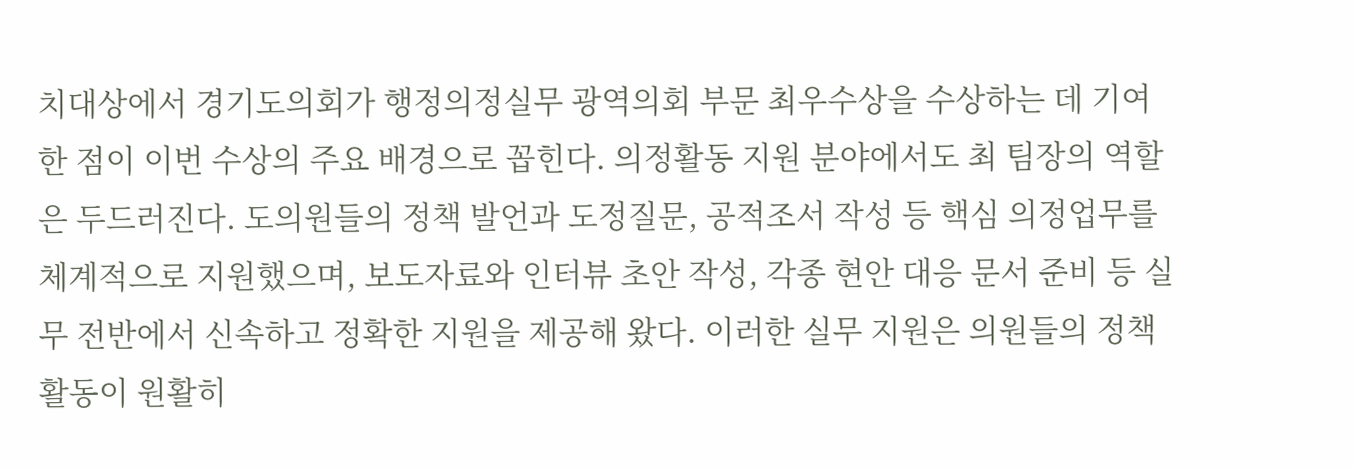치대상에서 경기도의회가 행정의정실무 광역의회 부문 최우수상을 수상하는 데 기여한 점이 이번 수상의 주요 배경으로 꼽힌다. 의정활동 지원 분야에서도 최 팀장의 역할은 두드러진다. 도의원들의 정책 발언과 도정질문, 공적조서 작성 등 핵심 의정업무를 체계적으로 지원했으며, 보도자료와 인터뷰 초안 작성, 각종 현안 대응 문서 준비 등 실무 전반에서 신속하고 정확한 지원을 제공해 왔다. 이러한 실무 지원은 의원들의 정책 활동이 원활히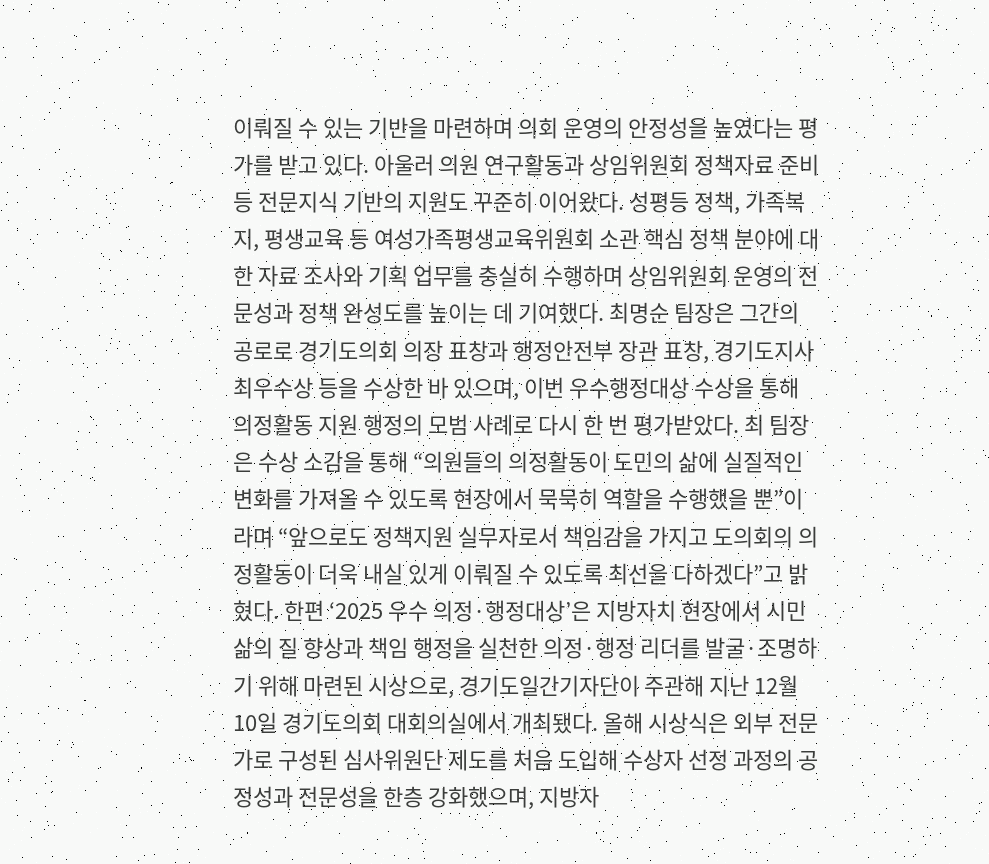이뤄질 수 있는 기반을 마련하며 의회 운영의 안정성을 높였다는 평가를 받고 있다. 아울러 의원 연구활동과 상임위원회 정책자료 준비 등 전문지식 기반의 지원도 꾸준히 이어왔다. 성평등 정책, 가족복지, 평생교육 등 여성가족평생교육위원회 소관 핵심 정책 분야에 대한 자료 조사와 기획 업무를 충실히 수행하며 상임위원회 운영의 전문성과 정책 완성도를 높이는 데 기여했다. 최명순 팀장은 그간의 공로로 경기도의회 의장 표창과 행정안전부 장관 표창, 경기도지사 최우수상 등을 수상한 바 있으며, 이번 우수행정대상 수상을 통해 의정활동 지원 행정의 모범 사례로 다시 한 번 평가받았다. 최 팀장은 수상 소감을 통해 “의원들의 의정활동이 도민의 삶에 실질적인 변화를 가져올 수 있도록 현장에서 묵묵히 역할을 수행했을 뿐”이라며 “앞으로도 정책지원 실무자로서 책임감을 가지고 도의회의 의정활동이 더욱 내실 있게 이뤄질 수 있도록 최선을 다하겠다”고 밝혔다. 한편 ‘2025 우수 의정·행정대상’은 지방자치 현장에서 시민 삶의 질 향상과 책임 행정을 실천한 의정·행정 리더를 발굴·조명하기 위해 마련된 시상으로, 경기도일간기자단이 주관해 지난 12월 10일 경기도의회 대회의실에서 개최됐다. 올해 시상식은 외부 전문가로 구성된 심사위원단 제도를 처음 도입해 수상자 선정 과정의 공정성과 전문성을 한층 강화했으며, 지방자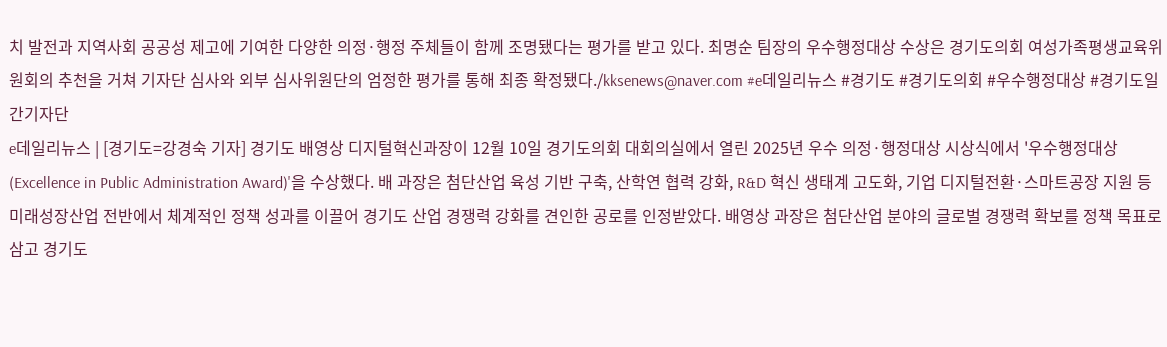치 발전과 지역사회 공공성 제고에 기여한 다양한 의정·행정 주체들이 함께 조명됐다는 평가를 받고 있다. 최명순 팀장의 우수행정대상 수상은 경기도의회 여성가족평생교육위원회의 추천을 거쳐 기자단 심사와 외부 심사위원단의 엄정한 평가를 통해 최종 확정됐다./kksenews@naver.com #e데일리뉴스 #경기도 #경기도의회 #우수행정대상 #경기도일간기자단
e데일리뉴스 | [경기도=강경숙 기자] 경기도 배영상 디지털혁신과장이 12월 10일 경기도의회 대회의실에서 열린 2025년 우수 의정·행정대상 시상식에서 '우수행정대상(Excellence in Public Administration Award)'을 수상했다. 배 과장은 첨단산업 육성 기반 구축, 산학연 협력 강화, R&D 혁신 생태계 고도화, 기업 디지털전환·스마트공장 지원 등 미래성장산업 전반에서 체계적인 정책 성과를 이끌어 경기도 산업 경쟁력 강화를 견인한 공로를 인정받았다. 배영상 과장은 첨단산업 분야의 글로벌 경쟁력 확보를 정책 목표로 삼고 경기도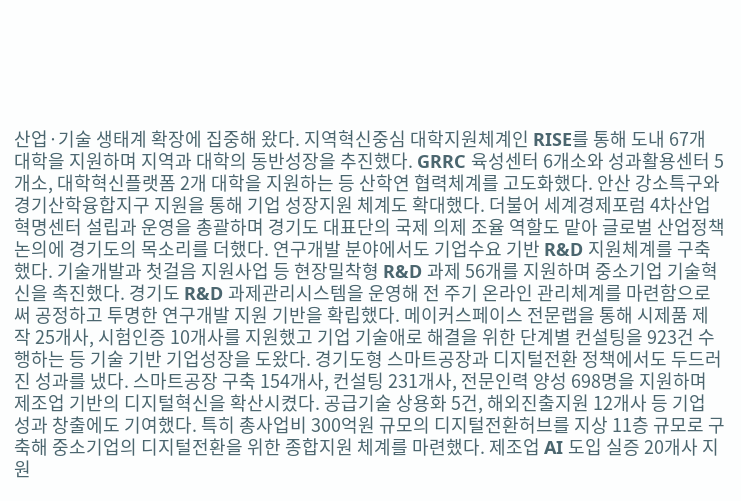산업·기술 생태계 확장에 집중해 왔다. 지역혁신중심 대학지원체계인 RISE를 통해 도내 67개 대학을 지원하며 지역과 대학의 동반성장을 추진했다. GRRC 육성센터 6개소와 성과활용센터 5개소, 대학혁신플랫폼 2개 대학을 지원하는 등 산학연 협력체계를 고도화했다. 안산 강소특구와 경기산학융합지구 지원을 통해 기업 성장지원 체계도 확대했다. 더불어 세계경제포럼 4차산업혁명센터 설립과 운영을 총괄하며 경기도 대표단의 국제 의제 조율 역할도 맡아 글로벌 산업정책 논의에 경기도의 목소리를 더했다. 연구개발 분야에서도 기업수요 기반 R&D 지원체계를 구축했다. 기술개발과 첫걸음 지원사업 등 현장밀착형 R&D 과제 56개를 지원하며 중소기업 기술혁신을 촉진했다. 경기도 R&D 과제관리시스템을 운영해 전 주기 온라인 관리체계를 마련함으로써 공정하고 투명한 연구개발 지원 기반을 확립했다. 메이커스페이스 전문랩을 통해 시제품 제작 25개사, 시험인증 10개사를 지원했고 기업 기술애로 해결을 위한 단계별 컨설팅을 923건 수행하는 등 기술 기반 기업성장을 도왔다. 경기도형 스마트공장과 디지털전환 정책에서도 두드러진 성과를 냈다. 스마트공장 구축 154개사, 컨설팅 231개사, 전문인력 양성 698명을 지원하며 제조업 기반의 디지털혁신을 확산시켰다. 공급기술 상용화 5건, 해외진출지원 12개사 등 기업 성과 창출에도 기여했다. 특히 총사업비 300억원 규모의 디지털전환허브를 지상 11층 규모로 구축해 중소기업의 디지털전환을 위한 종합지원 체계를 마련했다. 제조업 AI 도입 실증 20개사 지원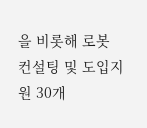을 비롯해 로봇 컨설팅 및 도입지원 30개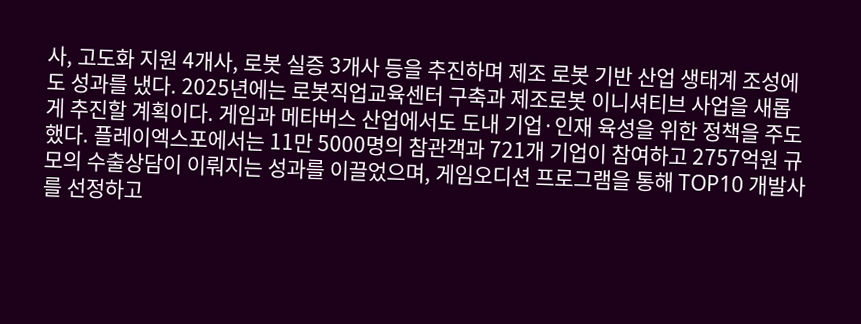사, 고도화 지원 4개사, 로봇 실증 3개사 등을 추진하며 제조 로봇 기반 산업 생태계 조성에도 성과를 냈다. 2025년에는 로봇직업교육센터 구축과 제조로봇 이니셔티브 사업을 새롭게 추진할 계획이다. 게임과 메타버스 산업에서도 도내 기업·인재 육성을 위한 정책을 주도했다. 플레이엑스포에서는 11만 5000명의 참관객과 721개 기업이 참여하고 2757억원 규모의 수출상담이 이뤄지는 성과를 이끌었으며, 게임오디션 프로그램을 통해 TOP10 개발사를 선정하고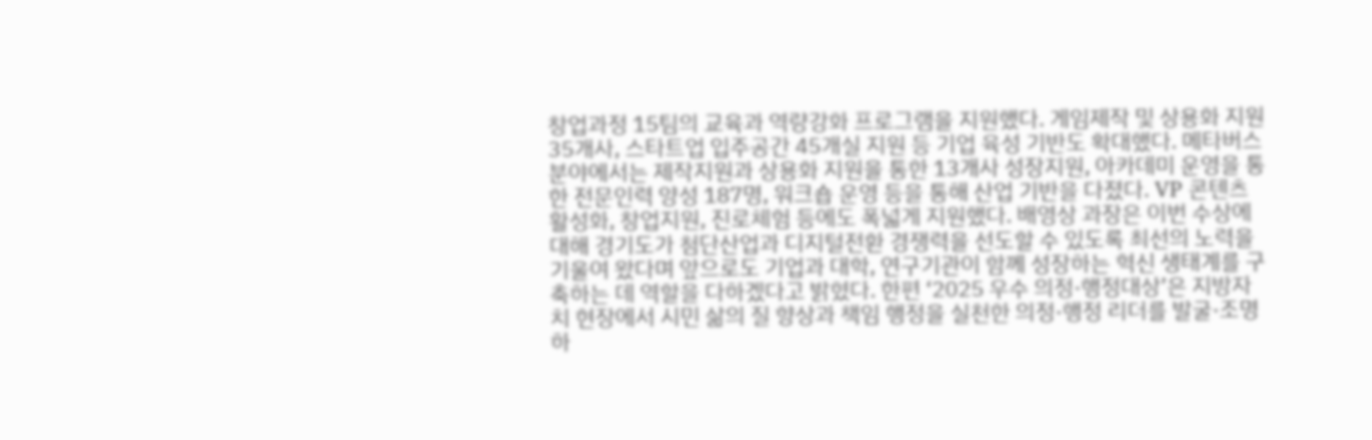창업과정 15팀의 교육과 역량강화 프로그램을 지원했다. 게임제작 및 상용화 지원 35개사, 스타트업 입주공간 45개실 지원 등 기업 육성 기반도 확대했다. 메타버스 분야에서는 제작지원과 상용화 지원을 통한 13개사 성장지원, 아카데미 운영을 통한 전문인력 양성 187명, 워크숍 운영 등을 통해 산업 기반을 다졌다. VP 콘텐츠 활성화, 창업지원, 진로체험 등에도 폭넓게 지원했다. 배영상 과장은 이번 수상에 대해 경기도가 첨단산업과 디지털전환 경쟁력을 선도할 수 있도록 최선의 노력을 기울여 왔다며 앞으로도 기업과 대학, 연구기관이 함께 성장하는 혁신 생태계를 구축하는 데 역할을 다하겠다고 밝혔다. 한편 ‘2025 우수 의정·행정대상’은 지방자치 현장에서 시민 삶의 질 향상과 책임 행정을 실천한 의정·행정 리더를 발굴·조명하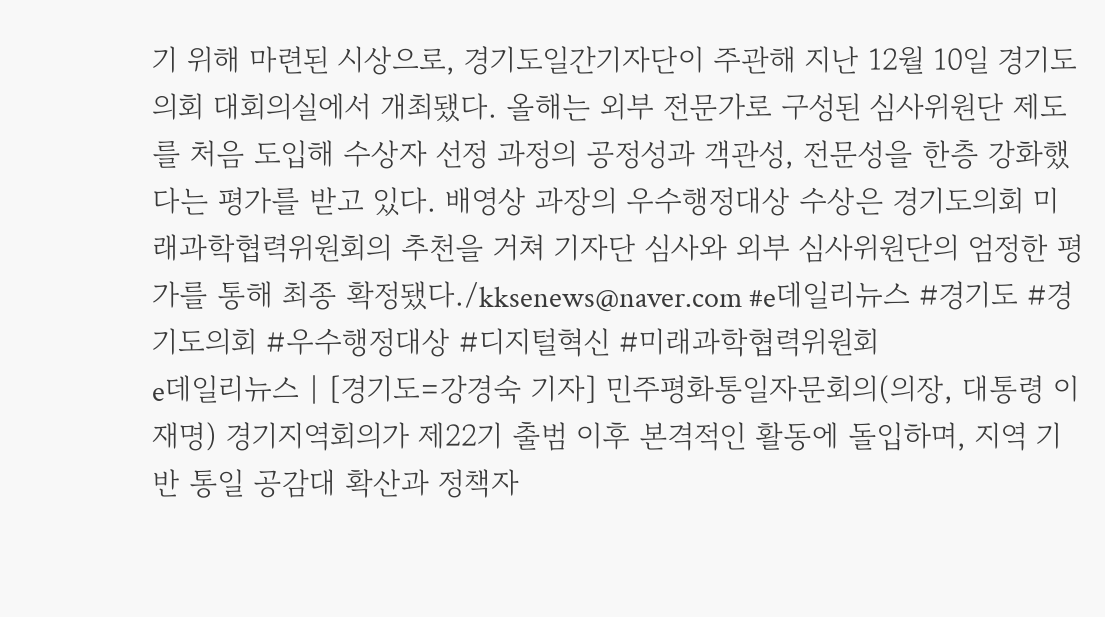기 위해 마련된 시상으로, 경기도일간기자단이 주관해 지난 12월 10일 경기도의회 대회의실에서 개최됐다. 올해는 외부 전문가로 구성된 심사위원단 제도를 처음 도입해 수상자 선정 과정의 공정성과 객관성, 전문성을 한층 강화했다는 평가를 받고 있다. 배영상 과장의 우수행정대상 수상은 경기도의회 미래과학협력위원회의 추천을 거쳐 기자단 심사와 외부 심사위원단의 엄정한 평가를 통해 최종 확정됐다./kksenews@naver.com #e데일리뉴스 #경기도 #경기도의회 #우수행정대상 #디지털혁신 #미래과학협력위원회
e데일리뉴스 | [경기도=강경숙 기자] 민주평화통일자문회의(의장, 대통령 이재명) 경기지역회의가 제22기 출범 이후 본격적인 활동에 돌입하며, 지역 기반 통일 공감대 확산과 정책자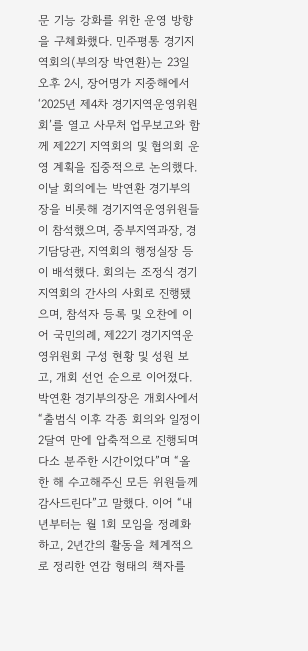문 기능 강화를 위한 운영 방향을 구체화했다. 민주평통 경기지역회의(부의장 박연환)는 23일 오후 2시, 장어명가 지중해에서 ‘2025년 제4차 경기지역운영위원회’를 열고 사무처 업무보고와 함께 제22기 지역회의 및 협의회 운영 계획을 집중적으로 논의했다. 이날 회의에는 박연환 경기부의장을 비롯해 경기지역운영위원들이 참석했으며, 중부지역과장, 경기담당관, 지역회의 행정실장 등이 배석했다. 회의는 조정식 경기지역회의 간사의 사회로 진행됐으며, 참석자 등록 및 오찬에 이어 국민의례, 제22기 경기지역운영위원회 구성 현황 및 성원 보고, 개회 선언 순으로 이어졌다. 박연환 경기부의장은 개회사에서 “출범식 이후 각종 회의와 일정이 2달여 만에 압축적으로 진행되며 다소 분주한 시간이었다”며 “올 한 해 수고해주신 모든 위원들께 감사드린다”고 말했다. 이어 “내년부터는 월 1회 모임을 정례화하고, 2년간의 활동을 체계적으로 정리한 연감 형태의 책자를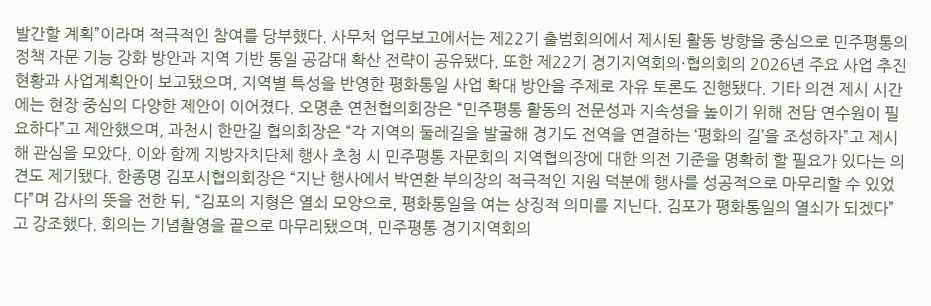발간할 계획”이라며 적극적인 참여를 당부했다. 사무처 업무보고에서는 제22기 출범회의에서 제시된 활동 방향을 중심으로 민주평통의 정책 자문 기능 강화 방안과 지역 기반 통일 공감대 확산 전략이 공유됐다. 또한 제22기 경기지역회의·협의회의 2026년 주요 사업 추진 현황과 사업계획안이 보고됐으며, 지역별 특성을 반영한 평화통일 사업 확대 방안을 주제로 자유 토론도 진행됐다. 기타 의견 제시 시간에는 현장 중심의 다양한 제안이 이어졌다. 오명춘 연천협의회장은 “민주평통 활동의 전문성과 지속성을 높이기 위해 전담 연수원이 필요하다”고 제안했으며, 과천시 한만길 협의회장은 “각 지역의 둘레길을 발굴해 경기도 전역을 연결하는 ‘평화의 길’을 조성하자”고 제시해 관심을 모았다. 이와 함께 지방자치단체 행사 초청 시 민주평통 자문회의 지역협의장에 대한 의전 기준을 명확히 할 필요가 있다는 의견도 제기됐다. 한종명 김포시협의회장은 “지난 행사에서 박연환 부의장의 적극적인 지원 덕분에 행사를 성공적으로 마무리할 수 있었다”며 감사의 뜻을 전한 뒤, “김포의 지형은 열쇠 모양으로, 평화통일을 여는 상징적 의미를 지닌다. 김포가 평화통일의 열쇠가 되겠다”고 강조했다. 회의는 기념촬영을 끝으로 마무리됐으며, 민주평통 경기지역회의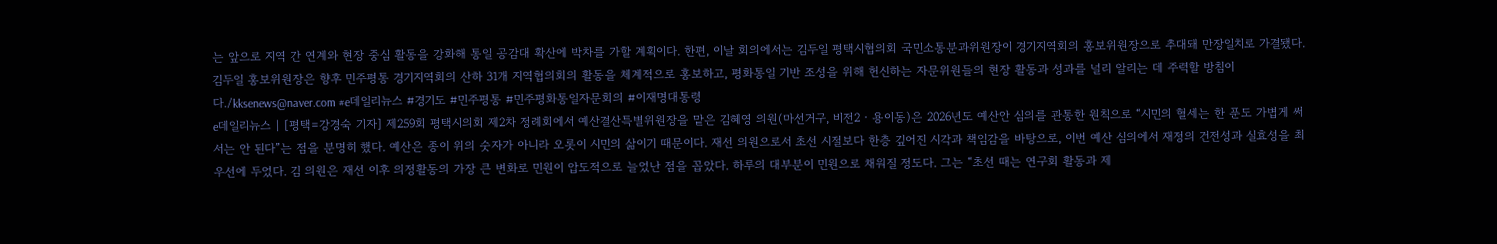는 앞으로 지역 간 연계와 현장 중심 활동을 강화해 통일 공감대 확산에 박차를 가할 계획이다. 한편, 이날 회의에서는 김두일 평택시협의회 국민소통분과위원장이 경기지역회의 홍보위원장으로 추대돼 만장일치로 가결됐다. 김두일 홍보위원장은 향후 민주평통 경기지역회의 산하 31개 지역협의회의 활동을 체계적으로 홍보하고, 평화통일 기반 조성을 위해 헌신하는 자문위원들의 현장 활동과 성과를 널리 알리는 데 주력할 방침이다./kksenews@naver.com #e데일리뉴스 #경기도 #민주평통 #민주평화통일자문회의 #이재명대통령
e데일리뉴스 | [평택=강경숙 기자] 제259회 평택시의회 제2차 정례회에서 예산결산특별위원장을 맡은 김혜영 의원(마선거구, 비전2‧용이동)은 2026년도 예산안 심의를 관통한 원칙으로 “시민의 혈세는 한 푼도 가볍게 써서는 안 된다”는 점을 분명히 했다. 예산은 종이 위의 숫자가 아니라 오롯이 시민의 삶이기 때문이다. 재선 의원으로서 초선 시절보다 한층 깊어진 시각과 책임감을 바탕으로, 이번 예산 심의에서 재정의 건전성과 실효성을 최우선에 두었다. 김 의원은 재선 이후 의정활동의 가장 큰 변화로 민원이 압도적으로 늘었난 점을 꼽았다. 하루의 대부분이 민원으로 채워질 정도다. 그는 “초선 때는 연구회 활동과 제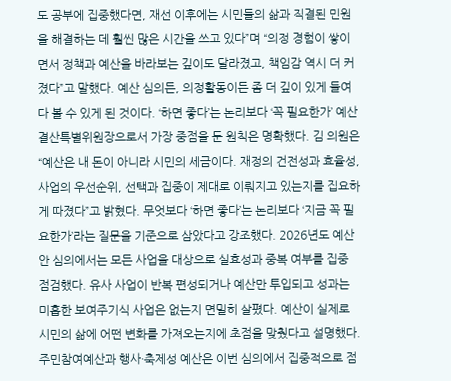도 공부에 집중했다면, 재선 이후에는 시민들의 삶과 직결된 민원을 해결하는 데 훨씬 많은 시간을 쓰고 있다”며 “의정 경험이 쌓이면서 정책과 예산을 바라보는 깊이도 달라졌고, 책임감 역시 더 커졌다”고 말했다. 예산 심의든, 의정활동이든 좀 더 깊이 있게 들여다 볼 수 있게 된 것이다. ‘하면 좋다’는 논리보다 ‘꼭 필요한가’ 예산결산특별위원장으로서 가장 중점을 둔 원칙은 명확했다. 김 의원은 “예산은 내 돈이 아니라 시민의 세금이다. 재정의 건전성과 효율성, 사업의 우선순위, 선택과 집중이 제대로 이뤄지고 있는지를 집요하게 따졌다”고 밝혔다. 무엇보다 ‘하면 좋다’는 논리보다 ‘지금 꼭 필요한가’라는 질문을 기준으로 삼았다고 강조했다. 2026년도 예산안 심의에서는 모든 사업을 대상으로 실효성과 중복 여부를 집중 점검했다. 유사 사업이 반복 편성되거나 예산만 투입되고 성과는 미흡한 보여주기식 사업은 없는지 면밀히 살폈다. 예산이 실제로 시민의 삶에 어떤 변화를 가져오는지에 초점을 맞췄다고 설명했다. 주민참여예산과 행사·축제성 예산은 이번 심의에서 집중적으로 점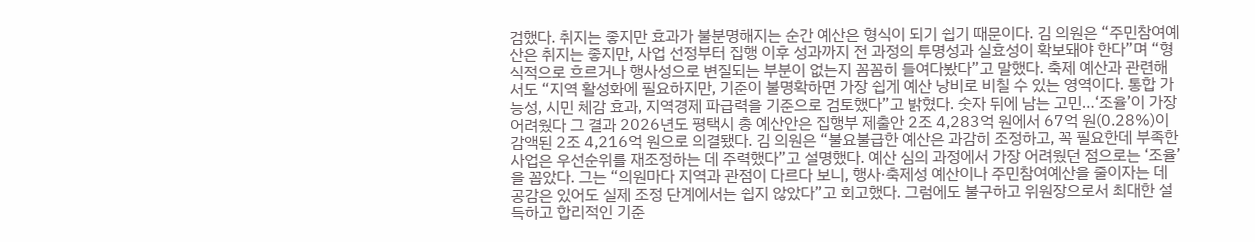검했다. 취지는 좋지만 효과가 불분명해지는 순간 예산은 형식이 되기 쉽기 때문이다. 김 의원은 “주민참여예산은 취지는 좋지만, 사업 선정부터 집행 이후 성과까지 전 과정의 투명성과 실효성이 확보돼야 한다”며 “형식적으로 흐르거나 행사성으로 변질되는 부분이 없는지 꼼꼼히 들여다봤다”고 말했다. 축제 예산과 관련해서도 “지역 활성화에 필요하지만, 기준이 불명확하면 가장 쉽게 예산 낭비로 비칠 수 있는 영역이다. 통합 가능성, 시민 체감 효과, 지역경제 파급력을 기준으로 검토했다”고 밝혔다. 숫자 뒤에 남는 고민…‘조율’이 가장 어려웠다 그 결과 2026년도 평택시 총 예산안은 집행부 제출안 2조 4,283억 원에서 67억 원(0.28%)이 감액된 2조 4,216억 원으로 의결됐다. 김 의원은 “불요불급한 예산은 과감히 조정하고, 꼭 필요한데 부족한 사업은 우선순위를 재조정하는 데 주력했다”고 설명했다. 예산 심의 과정에서 가장 어려웠던 점으로는 ‘조율’을 꼽았다. 그는 “의원마다 지역과 관점이 다르다 보니, 행사·축제성 예산이나 주민참여예산을 줄이자는 데 공감은 있어도 실제 조정 단계에서는 쉽지 않았다”고 회고했다. 그럼에도 불구하고 위원장으로서 최대한 설득하고 합리적인 기준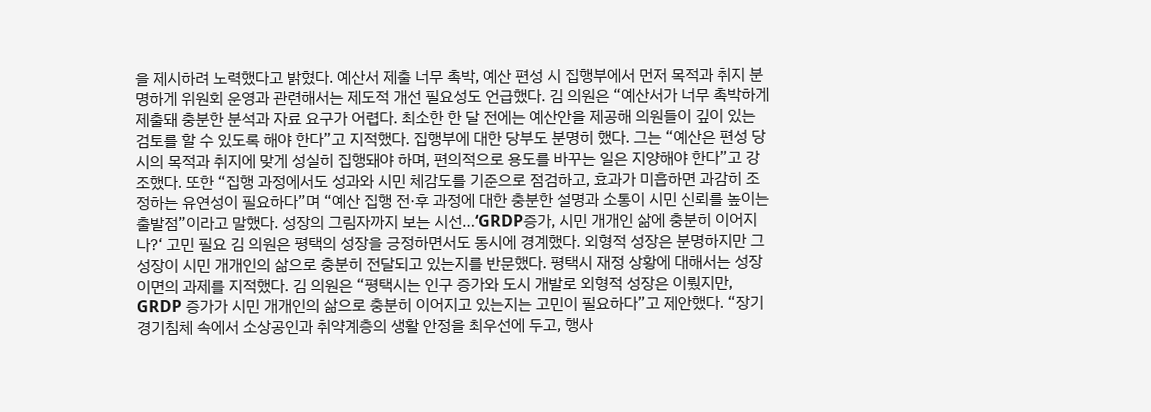을 제시하려 노력했다고 밝혔다. 예산서 제출 너무 촉박, 예산 편성 시 집행부에서 먼저 목적과 취지 분명하게 위원회 운영과 관련해서는 제도적 개선 필요성도 언급했다. 김 의원은 “예산서가 너무 촉박하게 제출돼 충분한 분석과 자료 요구가 어렵다. 최소한 한 달 전에는 예산안을 제공해 의원들이 깊이 있는 검토를 할 수 있도록 해야 한다”고 지적했다. 집행부에 대한 당부도 분명히 했다. 그는 “예산은 편성 당시의 목적과 취지에 맞게 성실히 집행돼야 하며, 편의적으로 용도를 바꾸는 일은 지양해야 한다”고 강조했다. 또한 “집행 과정에서도 성과와 시민 체감도를 기준으로 점검하고, 효과가 미흡하면 과감히 조정하는 유연성이 필요하다”며 “예산 집행 전·후 과정에 대한 충분한 설명과 소통이 시민 신뢰를 높이는 출발점”이라고 말했다. 성장의 그림자까지 보는 시선…‘GRDP증가, 시민 개개인 삶에 충분히 이어지나?‘ 고민 필요 김 의원은 평택의 성장을 긍정하면서도 동시에 경계했다. 외형적 성장은 분명하지만 그 성장이 시민 개개인의 삶으로 충분히 전달되고 있는지를 반문했다. 평택시 재정 상황에 대해서는 성장 이면의 과제를 지적했다. 김 의원은 “평택시는 인구 증가와 도시 개발로 외형적 성장은 이뤘지만, GRDP 증가가 시민 개개인의 삶으로 충분히 이어지고 있는지는 고민이 필요하다”고 제안했다. “장기 경기침체 속에서 소상공인과 취약계층의 생활 안정을 최우선에 두고, 행사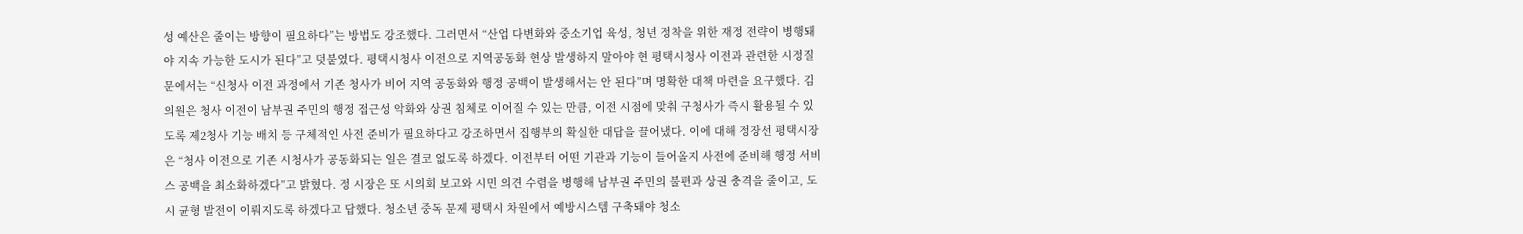성 예산은 줄이는 방향이 필요하다”는 방법도 강조했다. 그러면서 “산업 다변화와 중소기업 육성, 청년 정착을 위한 재정 전략이 병행돼야 지속 가능한 도시가 된다”고 덧붙였다. 평택시청사 이전으로 지역공동화 현상 발생하지 말아야 현 평택시청사 이전과 관련한 시정질문에서는 “신청사 이전 과정에서 기존 청사가 비어 지역 공동화와 행정 공백이 발생해서는 안 된다”며 명확한 대책 마련을 요구했다. 김 의원은 청사 이전이 남부권 주민의 행정 접근성 악화와 상권 침체로 이어질 수 있는 만큼, 이전 시점에 맞춰 구청사가 즉시 활용될 수 있도록 제2청사 기능 배치 등 구체적인 사전 준비가 필요하다고 강조하면서 집행부의 확실한 대답을 끌어냈다. 이에 대해 정장선 평택시장은 “청사 이전으로 기존 시청사가 공동화되는 일은 결코 없도록 하겠다. 이전부터 어떤 기관과 기능이 들어올지 사전에 준비해 행정 서비스 공백을 최소화하겠다”고 밝혔다. 정 시장은 또 시의회 보고와 시민 의견 수렴을 병행해 남부권 주민의 불편과 상권 충격을 줄이고, 도시 균형 발전이 이뤄지도록 하겠다고 답했다. 청소년 중독 문제 평택시 차원에서 예방시스템 구축돼야 청소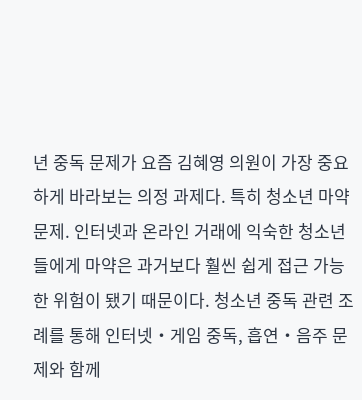년 중독 문제가 요즘 김혜영 의원이 가장 중요하게 바라보는 의정 과제다. 특히 청소년 마약 문제. 인터넷과 온라인 거래에 익숙한 청소년들에게 마약은 과거보다 훨씬 쉽게 접근 가능한 위험이 됐기 때문이다. 청소년 중독 관련 조례를 통해 인터넷‧게임 중독, 흡연‧음주 문제와 함께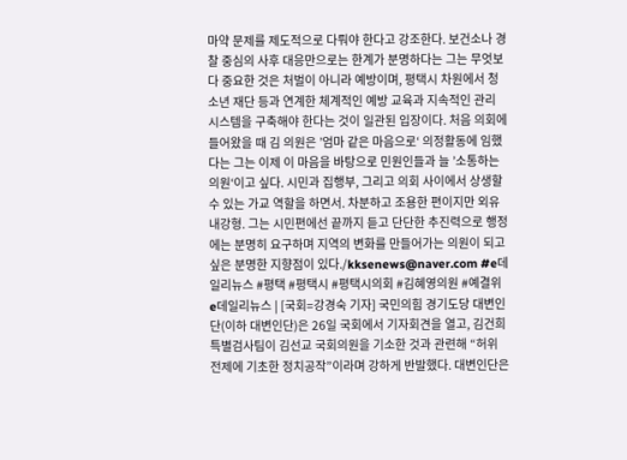마약 문제를 제도적으로 다뤄야 한다고 강조한다. 보건소나 경찰 중심의 사후 대응만으로는 한계가 분명하다는 그는 무엇보다 중요한 것은 처벌이 아니라 예방이며, 평택시 차원에서 청소년 재단 등과 연계한 체계적인 예방 교육과 지속적인 관리 시스템을 구축해야 한다는 것이 일관된 입장이다. 처음 의회에 들어왔을 때 김 의원은 ’엄마 같은 마음으로‘ 의정활동에 임했다는 그는 이제 이 마음을 바탕으로 민원인들과 늘 ’소통하는 의원‘이고 싶다. 시민과 집행부, 그리고 의회 사이에서 상생할 수 있는 가교 역할을 하면서. 차분하고 조용한 편이지만 외유내강형. 그는 시민편에선 끝까지 듣고 단단한 추진력으로 행정에는 분명히 요구하며 지역의 변화를 만들어가는 의원이 되고 싶은 분명한 지향점이 있다./kksenews@naver.com #e데일리뉴스 #평택 #평택시 #평택시의회 #김혜영의원 #예결위
e데일리뉴스 | [국회=강경숙 기자] 국민의힘 경기도당 대변인단(이하 대변인단)은 26일 국회에서 기자회견을 열고, 김건희 특별검사팀이 김선교 국회의원을 기소한 것과 관련해 “허위 전제에 기초한 정치공작”이라며 강하게 반발했다. 대변인단은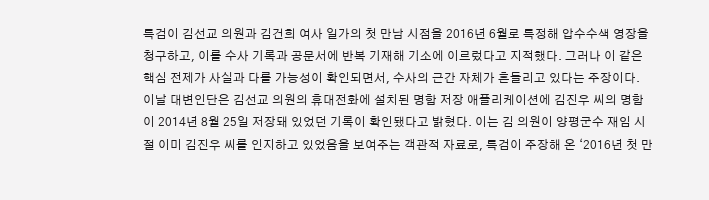특검이 김선교 의원과 김건희 여사 일가의 첫 만남 시점을 2016년 6월로 특정해 압수수색 영장을 청구하고, 이를 수사 기록과 공문서에 반복 기재해 기소에 이르렀다고 지적했다. 그러나 이 같은 핵심 전제가 사실과 다를 가능성이 확인되면서, 수사의 근간 자체가 흔들리고 있다는 주장이다. 이날 대변인단은 김선교 의원의 휴대전화에 설치된 명함 저장 애플리케이션에 김진우 씨의 명함이 2014년 8월 25일 저장돼 있었던 기록이 확인됐다고 밝혔다. 이는 김 의원이 양평군수 재임 시절 이미 김진우 씨를 인지하고 있었음을 보여주는 객관적 자료로, 특검이 주장해 온 ‘2016년 첫 만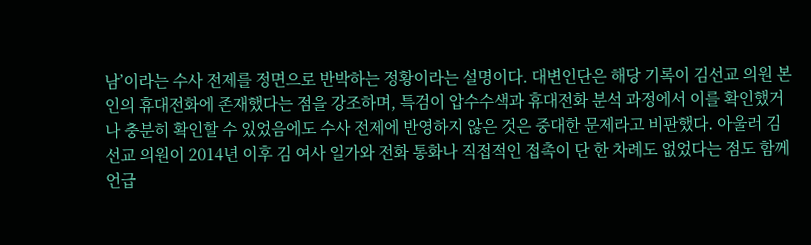남’이라는 수사 전제를 정면으로 반박하는 정황이라는 설명이다. 대변인단은 해당 기록이 김선교 의원 본인의 휴대전화에 존재했다는 점을 강조하며, 특검이 압수수색과 휴대전화 분석 과정에서 이를 확인했거나 충분히 확인할 수 있었음에도 수사 전제에 반영하지 않은 것은 중대한 문제라고 비판했다. 아울러 김선교 의원이 2014년 이후 김 여사 일가와 전화 통화나 직접적인 접촉이 단 한 차례도 없었다는 점도 함께 언급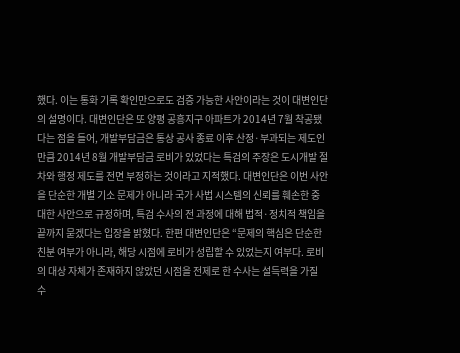했다. 이는 통화 기록 확인만으로도 검증 가능한 사안이라는 것이 대변인단의 설명이다. 대변인단은 또 양평 공흥지구 아파트가 2014년 7월 착공됐다는 점을 들어, 개발부담금은 통상 공사 종료 이후 산정·부과되는 제도인 만큼 2014년 8월 개발부담금 로비가 있었다는 특검의 주장은 도시개발 절차와 행정 제도를 전면 부정하는 것이라고 지적했다. 대변인단은 이번 사안을 단순한 개별 기소 문제가 아니라 국가 사법 시스템의 신뢰를 훼손한 중대한 사안으로 규정하며, 특검 수사의 전 과정에 대해 법적·정치적 책임을 끝까지 묻겠다는 입장을 밝혔다. 한편 대변인단은 “문제의 핵심은 단순한 친분 여부가 아니라, 해당 시점에 로비가 성립할 수 있었는지 여부다. 로비의 대상 자체가 존재하지 않았던 시점을 전제로 한 수사는 설득력을 가질 수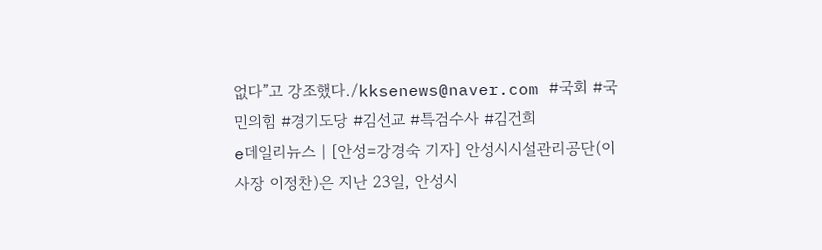없다”고 강조했다./kksenews@naver.com #국회 #국민의힘 #경기도당 #김선교 #특검수사 #김건희
e데일리뉴스 | [안성=강경숙 기자] 안성시시설관리공단(이사장 이정찬)은 지난 23일, 안성시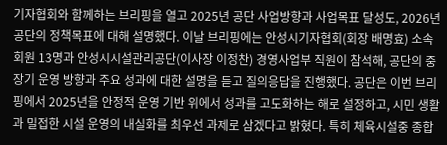기자협회와 함께하는 브리핑을 열고 2025년 공단 사업방향과 사업목표 달성도, 2026년 공단의 정책목표에 대해 설명했다. 이날 브리핑에는 안성시기자협회(회장 배명효) 소속 회원 13명과 안성시시설관리공단(이사장 이정찬) 경영사업부 직원이 참석해, 공단의 중장기 운영 방향과 주요 성과에 대한 설명을 듣고 질의응답을 진행했다. 공단은 이번 브리핑에서 2025년을 안정적 운영 기반 위에서 성과를 고도화하는 해로 설정하고, 시민 생활과 밀접한 시설 운영의 내실화를 최우선 과제로 삼겠다고 밝혔다. 특히 체육시설중 종합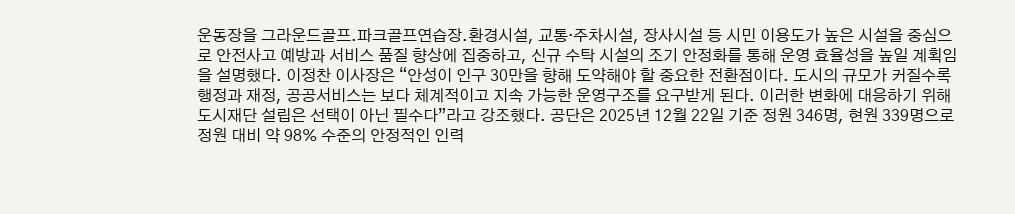운동장을 그라운드골프.파크골프연습장.환경시설, 교통·주차시설, 장사시설 등 시민 이용도가 높은 시설을 중심으로 안전사고 예방과 서비스 품질 향상에 집중하고, 신규 수탁 시설의 조기 안정화를 통해 운영 효율성을 높일 계획임을 설명했다. 이정찬 이사장은 “안성이 인구 30만을 향해 도약해야 할 중요한 전환점이다. 도시의 규모가 커질수록 행정과 재정, 공공서비스는 보다 체계적이고 지속 가능한 운영구조를 요구받게 된다. 이러한 변화에 대응하기 위해 도시재단 설립은 선택이 아닌 필수다”라고 강조했다. 공단은 2025년 12월 22일 기준 정원 346명, 현원 339명으로 정원 대비 약 98% 수준의 안정적인 인력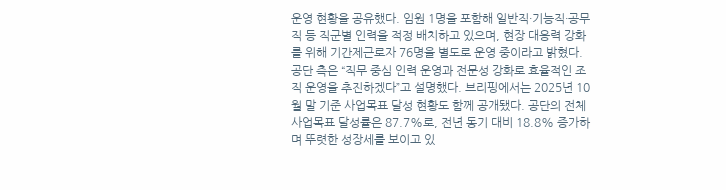운영 현황을 공유했다. 임원 1명을 포함해 일반직·기능직·공무직 등 직군별 인력을 적정 배치하고 있으며, 현장 대응력 강화를 위해 기간제근로자 76명을 별도로 운영 중이라고 밝혔다. 공단 측은 “직무 중심 인력 운영과 전문성 강화로 효율적인 조직 운영을 추진하겠다”고 설명했다. 브리핑에서는 2025년 10월 말 기준 사업목표 달성 현황도 함께 공개됐다. 공단의 전체 사업목표 달성률은 87.7%로, 전년 동기 대비 18.8% 증가하며 뚜렷한 성장세를 보이고 있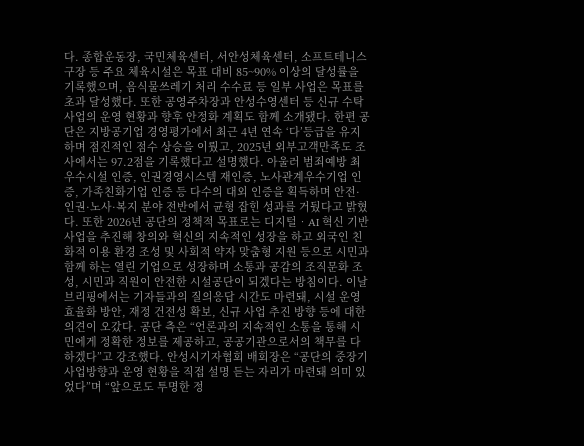다. 종합운동장, 국민체육센터, 서안성체육센터, 소프트테니스구장 등 주요 체육시설은 목표 대비 85~90% 이상의 달성률을 기록했으며, 음식물쓰레기 처리 수수료 등 일부 사업은 목표를 초과 달성했다. 또한 공영주차장과 안성수영센터 등 신규 수탁 사업의 운영 현황과 향후 안정화 계획도 함께 소개됐다. 한편 공단은 지방공기업 경영평가에서 최근 4년 연속 ‘다’등급을 유지하며 점진적인 점수 상승을 이뤘고, 2025년 외부고객만족도 조사에서는 97.2점을 기록했다고 설명했다. 아울러 범죄예방 최우수시설 인증, 인권경영시스템 재인증, 노사관계우수기업 인증, 가족친화기업 인증 등 다수의 대외 인증을 획득하며 안전·인권·노사·복지 분야 전반에서 균형 잡힌 성과를 거뒀다고 밝혔다. 또한 2026년 공단의 정책적 목표로는 디지털‧AI 혁신 기반 사업을 추진해 창의와 혁신의 지속적인 성장을 하고 외국인 친화적 이용 환경 조성 및 사회적 약자 맞춤형 지원 등으로 시민과 함께 하는 열린 기업으로 성장하며 소통과 공감의 조직문화 조성, 시민과 직원이 안전한 시설공단이 되겠다는 방침이다. 이날 브리핑에서는 기자들과의 질의응답 시간도 마련돼, 시설 운영 효율화 방안, 재정 건전성 확보, 신규 사업 추진 방향 등에 대한 의견이 오갔다. 공단 측은 “언론과의 지속적인 소통을 통해 시민에게 정확한 정보를 제공하고, 공공기관으로서의 책무를 다하겠다”고 강조했다. 안성시기자협회 배회장은 “공단의 중장기 사업방향과 운영 현황을 직접 설명 듣는 자리가 마련돼 의미 있었다”며 “앞으로도 투명한 정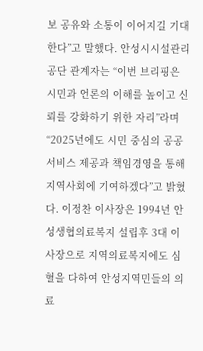보 공유와 소통이 이어지길 기대한다”고 말했다. 안성시시설관리공단 관계자는 “이번 브리핑은 시민과 언론의 이해를 높이고 신뢰를 강화하기 위한 자리”라며 “2025년에도 시민 중심의 공공서비스 제공과 책임경영을 통해 지역사회에 기여하겠다”고 밝혔다. 이정찬 이사장은 1994년 안성생협의료복지 설립후 3대 이사장으로 지역의료복지에도 심혈을 다하여 안성지역민들의 의료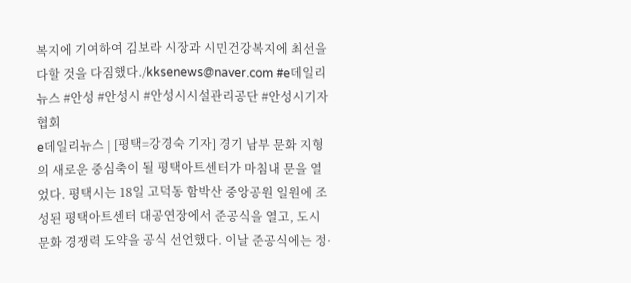복지에 기여하여 김보라 시장과 시민건강복지에 최선을 다할 것을 다짐했다./kksenews@naver.com #e데일리뉴스 #안성 #안성시 #안성시시설관리공단 #안성시기자협회
e데일리뉴스 | [평택=강경숙 기자] 경기 남부 문화 지형의 새로운 중심축이 될 평택아트센터가 마침내 문을 열었다. 평택시는 18일 고덕동 함박산 중앙공원 일원에 조성된 평택아트센터 대공연장에서 준공식을 열고, 도시 문화 경쟁력 도약을 공식 선언했다. 이날 준공식에는 정·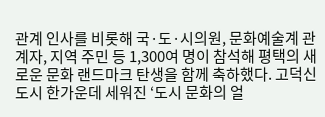관계 인사를 비롯해 국·도·시의원, 문화예술계 관계자, 지역 주민 등 1,300여 명이 참석해 평택의 새로운 문화 랜드마크 탄생을 함께 축하했다. 고덕신도시 한가운데 세워진 ‘도시 문화의 얼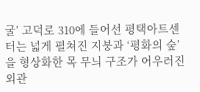굴’ 고덕로 310에 들어선 평택아트센터는 넓게 펼쳐진 지붕과 ‘평화의 숲’을 형상화한 목 무늬 구조가 어우러진 외관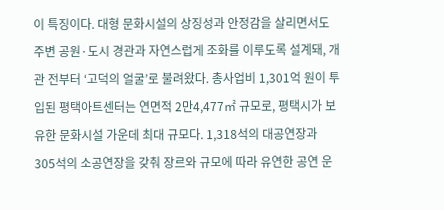이 특징이다. 대형 문화시설의 상징성과 안정감을 살리면서도 주변 공원·도시 경관과 자연스럽게 조화를 이루도록 설계돼, 개관 전부터 ‘고덕의 얼굴’로 불려왔다. 총사업비 1,301억 원이 투입된 평택아트센터는 연면적 2만4,477㎡ 규모로, 평택시가 보유한 문화시설 가운데 최대 규모다. 1,318석의 대공연장과 305석의 소공연장을 갖춰 장르와 규모에 따라 유연한 공연 운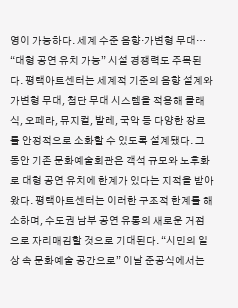영이 가능하다. 세계 수준 음향·가변형 무대… “대형 공연 유치 가능” 시설 경쟁력도 주목된다. 평택아트센터는 세계적 기준의 음향 설계와 가변형 무대, 첨단 무대 시스템을 적용해 클래식, 오페라, 뮤지컬, 발레, 국악 등 다양한 장르를 안정적으로 소화할 수 있도록 설계됐다. 그동안 기존 문화예술회관은 객석 규모와 노후화로 대형 공연 유치에 한계가 있다는 지적을 받아왔다. 평택아트센터는 이러한 구조적 한계를 해소하며, 수도권 남부 공연 유통의 새로운 거점으로 자리매김할 것으로 기대된다. “시민의 일상 속 문화예술 공간으로” 이날 준공식에서는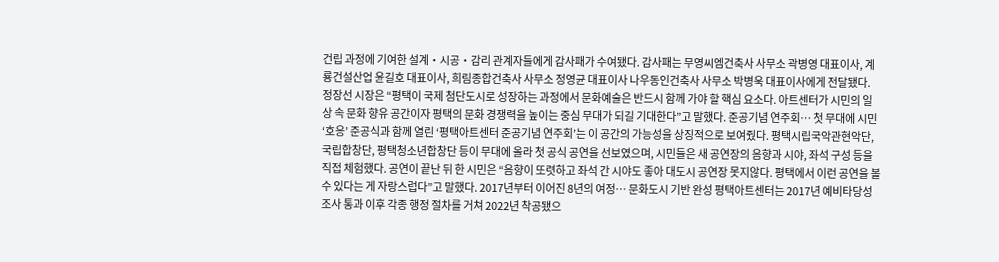건립 과정에 기여한 설계‧시공‧감리 관계자들에게 감사패가 수여됐다. 감사패는 무영씨엠건축사 사무소 곽병영 대표이사, 계룡건설산업 윤길호 대표이사, 희림종합건축사 사무소 정영균 대표이사 나우동인건축사 사무소 박병욱 대표이사에게 전달됐다. 정장선 시장은 “평택이 국제 첨단도시로 성장하는 과정에서 문화예술은 반드시 함께 가야 할 핵심 요소다. 아트센터가 시민의 일상 속 문화 향유 공간이자 평택의 문화 경쟁력을 높이는 중심 무대가 되길 기대한다”고 말했다. 준공기념 연주회… 첫 무대에 시민 ‘호응’ 준공식과 함께 열린 ‘평택아트센터 준공기념 연주회’는 이 공간의 가능성을 상징적으로 보여줬다. 평택시립국악관현악단, 국립합창단, 평택청소년합창단 등이 무대에 올라 첫 공식 공연을 선보였으며, 시민들은 새 공연장의 음향과 시야, 좌석 구성 등을 직접 체험했다. 공연이 끝난 뒤 한 시민은 “음향이 또렷하고 좌석 간 시야도 좋아 대도시 공연장 못지않다. 평택에서 이런 공연을 볼 수 있다는 게 자랑스럽다”고 말했다. 2017년부터 이어진 8년의 여정… 문화도시 기반 완성 평택아트센터는 2017년 예비타당성 조사 통과 이후 각종 행정 절차를 거쳐 2022년 착공됐으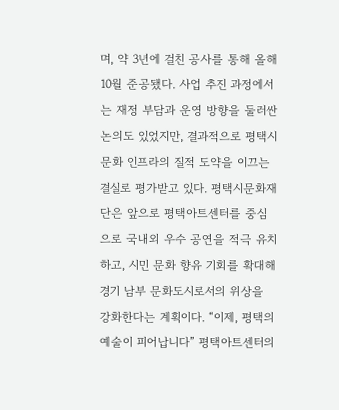며, 약 3년에 걸친 공사를 통해 올해 10월 준공됐다. 사업 추진 과정에서는 재정 부담과 운영 방향을 둘러싼 논의도 있었지만, 결과적으로 평택시 문화 인프라의 질적 도약을 이끄는 결실로 평가받고 있다. 평택시문화재단은 앞으로 평택아트센터를 중심으로 국내외 우수 공연을 적극 유치하고, 시민 문화 향유 기회를 확대해 경기 남부 문화도시로서의 위상을 강화한다는 계획이다. “이제, 평택의 예술이 피어납니다” 평택아트센터의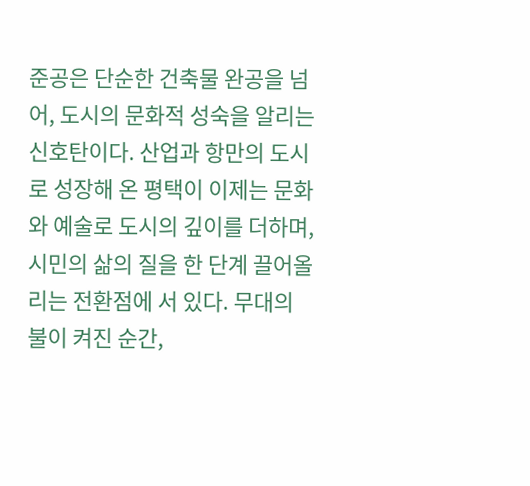준공은 단순한 건축물 완공을 넘어, 도시의 문화적 성숙을 알리는 신호탄이다. 산업과 항만의 도시로 성장해 온 평택이 이제는 문화와 예술로 도시의 깊이를 더하며, 시민의 삶의 질을 한 단계 끌어올리는 전환점에 서 있다. 무대의 불이 켜진 순간,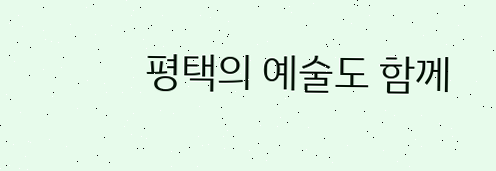평택의 예술도 함께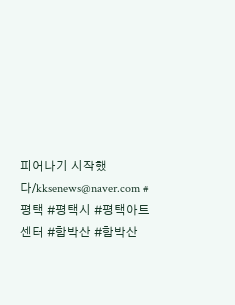피어나기 시작했다/kksenews@naver.com #평택 #평택시 #평택아트센터 #함박산 #함박산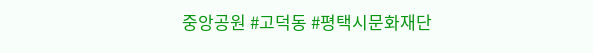중앙공원 #고덕동 #평택시문화재단